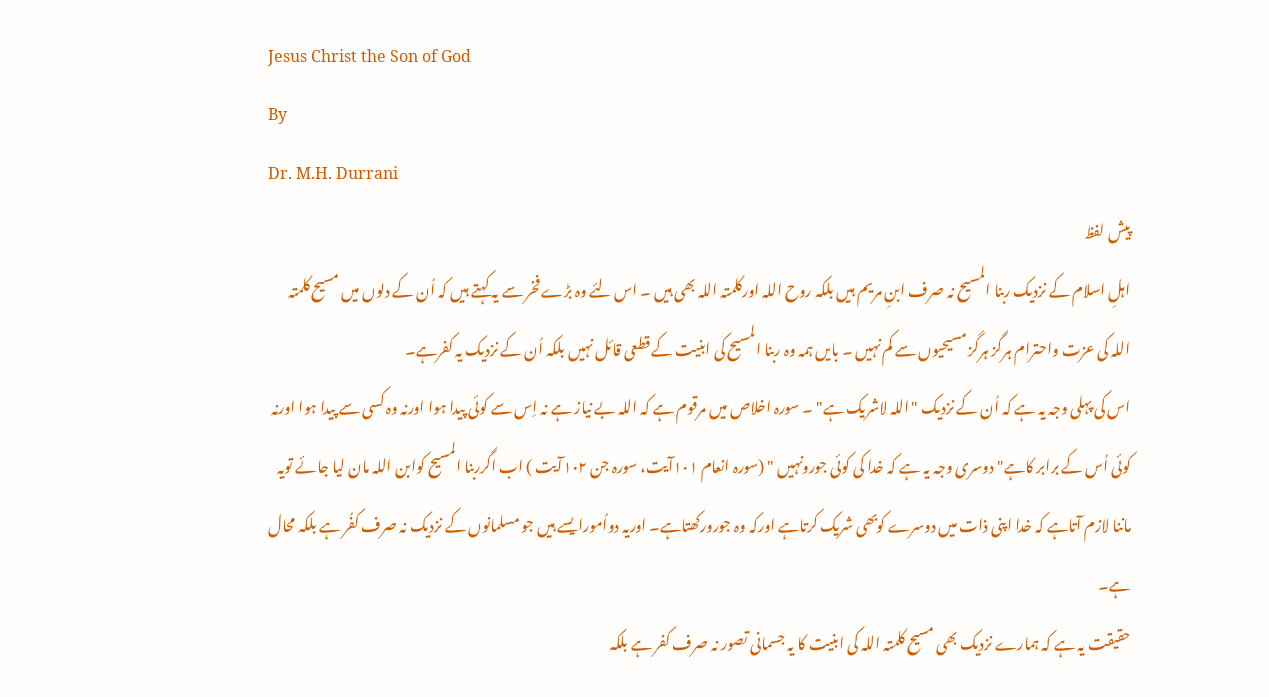Jesus Christ the Son of God
By
Dr. M.H. Durrani
پیش لفظ
اہلِ اسلام کے نزدیک ربنا المسیح نہ صرف ابنِ مریم ہیں بلکہ روح اللہ اورکلمتہ اللہ بھی ہیں ۔ اس لئے وہ بڑے فخر سے یہ کہتے ہیں کہ اُن کے دلوں میں مسیح کلمتہ اللہ کی عزت واحترام ہرگز ہرگز مسیحیوں سے کم نہیں ۔ بایں ہمہ وہ ربنا المسیح کی ابنیت کے قطعی قائل نہیں بلکہ اُن کے نزدیک یہ کفرہے۔
اس کی پہلی وجہ یہ ہے کہ اُن کے نزدیک "اللہ لاشریک ہے" ۔ سورہ اخلاص میں مرقوم ہے کہ اللہ بے نیاز ہے نہ اِس سے کوئی پیدا ہوا اورنہ وہ کسی سے پیدا ہوا اورنہ کوئی اُس کے برابر کاہے" دوسری وجہ یہ ہے کہ خدا کی کوئی جورونہیں " (سورہ انعام ۱۰۱آیت، سورہ جن ۱۰۲آیت ) اب اگرربنا المسیح کوابن اللہ مان لیا جائے تویہ ماننا لازم آتاہے کہ خدا اپنی ذات میں دوسرے کوبھی شریک کرتاہے اورکہ وہ جورورکھتاہے۔ اوریہ دواُمورایسے ہیں جو مسلمانوں کے نزدیک نہ صرف کفُر ہے بلکہ محال ہے۔
حقیقت یہ ہے کہ ہمارے نزدیک بھی مسیح کلمتہ اللہ کی ابنیت کا یہ جسمانی تصور نہ صرف کفر ہے بلکہ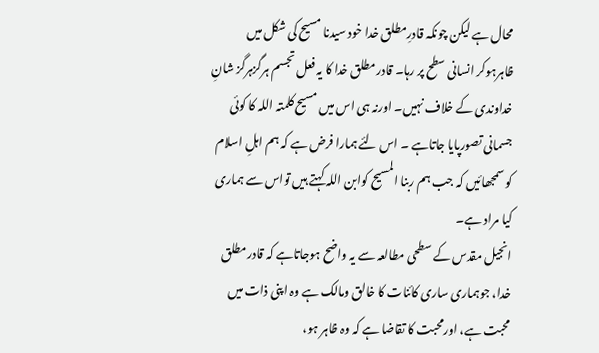محال ہے لیکن چونکہ قادرِمطلق خدا خود سیدنا مسیح کی شکل میں ظاہرہوکر انسانی سطح پر رہا۔ قادرمطلق خدا کا یہ فعل تجسم ہرگزہرگز شانِ خداوندی کے خلاف نہیں۔ اورنہ ہی اس میں مسیح کلمتہ اللہ کا کوئی جسمانی تصورپایا جاتاہے ۔ اس لئے ہمارا فرض ہے کہ ہم اہلِ اسلام کو سمجھائیں کہ جب ہم ربنا المسیح کوابن اللہ کہتے ہیں تواس سے ہماری کیا مراد ہے۔
انجیل مقدس کے سطحی مطالعہ سے یہ واضح ہوجاتاہے کہ قادرمطلق خدا، جوہماری ساری کائنات کا خالق ومالک ہے وہ اپنی ذات میں محبت ہے، اورمحبت کا تقاضا ہے کہ وہ ظاہر ہو،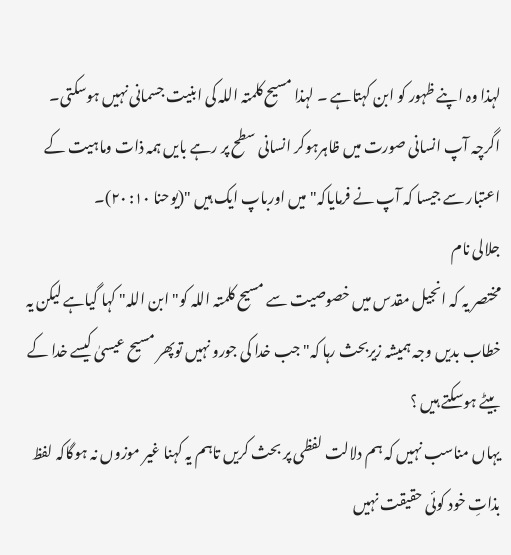لہذا وہ اپنے ظہور کو ابن کہتاہے ۔ لہذا مسیح کلمتہ اللہ کی ابنیت جسمانی نہیں ہوسکتی۔ اگرچہ آپ انسانی صورت میں ظاہرہوکر انسانی سطح پر رہے بایں ہمہ ذات وماہیت کے اعتبار سے جیسا کہ آپ نے فرمایاکہ" میں اورباپ ایک ہیں "(یوحنا ۱۰: ۲۰)۔
جلالی نام
مختصر یہ کہ انجیل مقدس میں خصوصیت سے مسیح کلمتہ اللہ کو" ابن اللہ" کہا گیاہے لیکن یہ خطاب بدیں وجہ ہمیشہ زیربحث رہا کہ" جب خدا کی جورو نہیں توپھر مسیح عیسیٰ کیسے خدا کے بیٹے ہوسکتے ہیں ؟
یہاں مناسب نہیں کہ ہم دلالت لفظی پر بحث کریں تاہم یہ کہنا غیر موزوں نہ ہوگاکہ لفظ بذاتِ خود کوئی حقیقت نہیں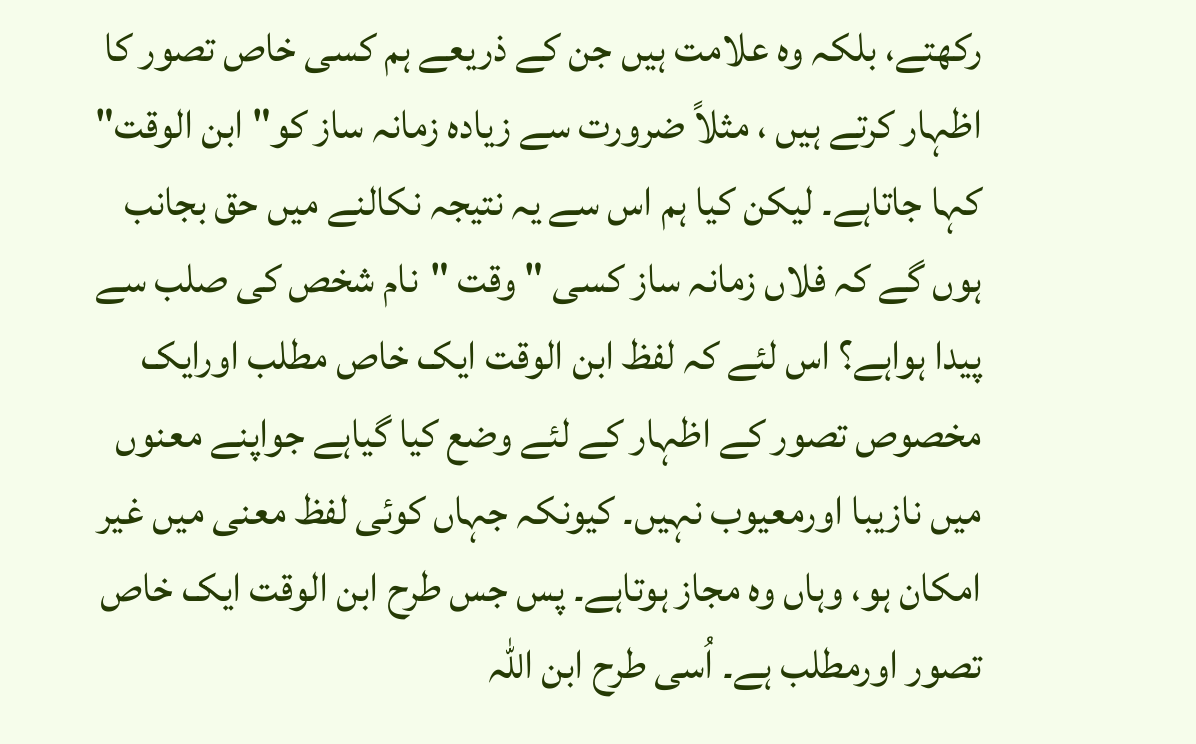رکھتے، بلکہ وہ علامت ہیں جن کے ذریعے ہم کسی خاص تصور کا اظہار کرتے ہیں ، مثلاً ضرورت سے زیادہ زمانہ ساز کو" ابن الوقت" کہا جاتاہے۔ لیکن کیا ہم اس سے یہ نتیجہ نکالنے میں حق بجانب ہوں گے کہ فلاں زمانہ ساز کسی " وقت "نام شخص کی صلب سے پیدا ہواہے؟ اس لئے کہ لفظ ابن الوقت ایک خاص مطلب اورایک مخصوص تصور کے اظہار کے لئے وضع کیا گیاہے جواپنے معنوں میں نازیبا اورمعیوب نہیں۔ کیونکہ جہاں کوئی لفظ معنی میں غیر امکان ہو، وہاں وہ مجاز ہوتاہے۔ پس جس طرح ابن الوقت ایک خاص تصور اورمطلب ہے۔ اُسی طرح ابن اللہ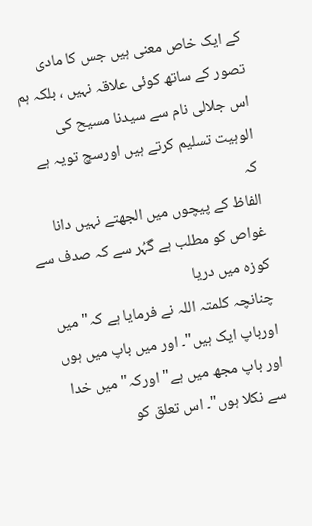کے ایک خاص معنی ہیں جس کا مادی تصور کے ساتھ کوئی علاقہ نہیں ، بلکہ ہم اس جلالی نام سے سیدنا مسیح کی الوہیت تسلیم کرتے ہیں اورسچ تویہ ہے کہ
الفاظ کے پیچوں میں الجھتے نہیں دانا
غواص کو مطلب ہے گہُر سے کہ صدف سے
کوزہ میں دریا
چنانچہ کلمتہ اللہ نے فرمایا ہے کہ" میں اورباپ ایک ہیں"۔ اور میں باپ میں ہوں اور باپ مجھ میں ہے" اورکہ" میں خدا سے نکلا ہوں"۔ اس تعلق کو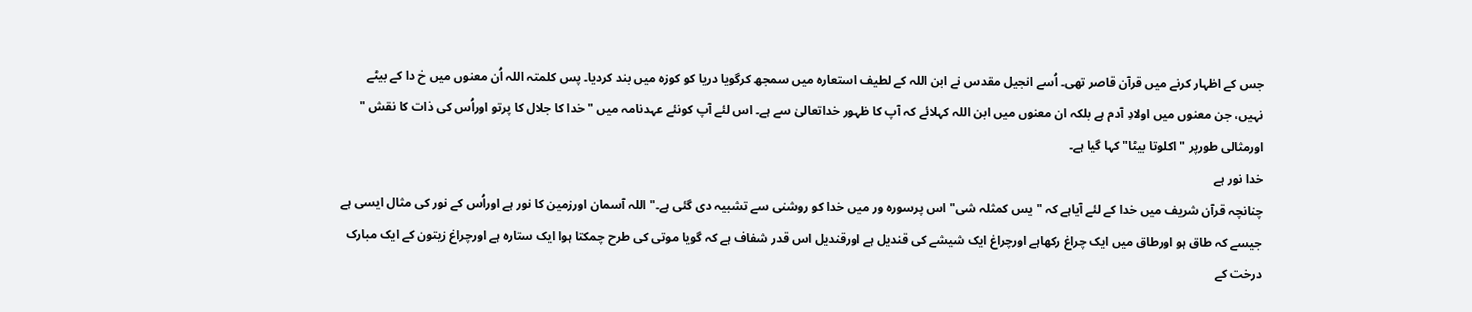جس کے اظہار کرنے میں قرآن قاصر تھی۔ اُسے انجیل مقدس نے ابن اللہ کے لطیف استعارہ میں سمجھ کرگویا دریا کو کوزہ میں بند کردیا۔ پس کلمتہ اللہ اُن معنوں میں خ دا کے بیٹے نہیں، جن معنوں میں اولادِ آدم ہے بلکہ ان معنوں میں ابن اللہ کہلائے کہ آپ کا ظہور خداتعالیٰ سے ہے۔ اس لئے آپ کونئے عہدنامہ میں " خدا کا جلال کا پرتو اوراُس کی ذات کا نقش " اورمثالی طورپر " اکلوتا بیٹا" کہا گیا ہے۔
خدا نور ہے
چنانچہ قرآن شریف میں خدا کے لئے آیاہے کہ " یس کمثلہ شی"اس پرسورہ ور میں خدا کو روشنی سے تشبیہ دی گئی ہے۔" اللہ آسمان اورزمین کا نور ہے اوراُس کے نور کی مثال ایسی ہے جیسے کہ طاق ہو اورطاق میں ایک چراغ رکھاہے اورچراغ ایک شیشے کی قندیل ہے اورقندیل اس قدر شفاف ہے کہ گویا موتی کی طرح چمکتا ہوا ایک ستارہ ہے اورچراغ زیتون کے ایک مبارک درخت کے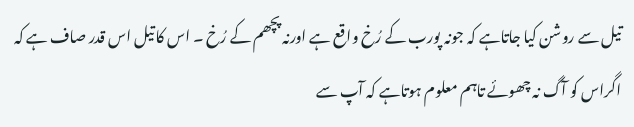تیل سے روشن کیا جاتاہے کہ جونہ پورب کے رُخ واقع ہے اورنہ پچھم کے رُخ ۔ اس کا تیل اس قدر صاف ہے کہ اگراس کو آگ نہ چھوئے تاہم معلوم ہوتاہے کہ آپ سے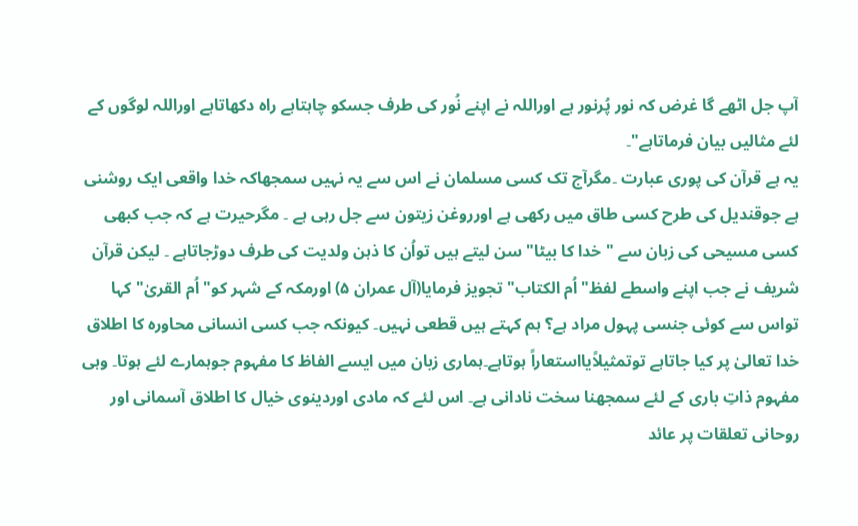آپ جل اٹھے گا غرض کہ نور پُرنور ہے اوراللہ نے اپنے نُور کی طرف جسکو چاہتاہے راہ دکھاتاہے اوراللہ لوگوں کے لئے مثالیں بیان فرماتاہے"۔
یہ ہے قرآن کی پوری عبارت ۔مگرآج تک کسی مسلمان نے اس سے یہ نہیں سمجھاکہ خدا واقعی ایک روشنی ہے جوقندیل کی طرح کسی طاق میں رکھی ہے اورروغن زیتون سے جل رہی ہے ۔ مگرحیرت ہے کہ جب کبھی کسی مسیحی کی زبان سے " خدا کا بیٹا" سن لیتے ہیں تواُن کا ذہن ولدیت کی طرف دوڑجاتاہے ۔ لیکن قرآن شریف نے جب اپنے واسطے لفظ" اُم الکتاب" تجویز فرمایا(آل عمران ۵) اورمکہ کے شہر کو" اُم القریٰ" کہا تواس سے کوئی جنسی پہول مراد ہے؟ ہم کہتے ہیں قطعی نہیں۔ کیونکہ جب کسی انسانی محاورہ کا اطلاق خدا تعالیٰ پر کیا جاتاہے توتمثیلاًیااستعاراً ہوتاہے۔ہماری زبان میں ایسے الفاظ کا مفہوم جوہمارے لئے ہوتا۔ وہی مفہوم ذاتِ باری کے لئے سمجھنا سخت نادانی ہے۔ اس لئے کہ مادی اوردینوی خیال کا اطلاق آسمانی اور روحانی تعلقات پر عائد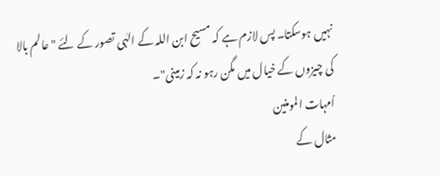نہیں ہوسکتا۔ پس لازم ہے کہ مسیح ابن اللہ کے الہٰی تصور کے لئے " عالم بالا کی چیزوں کے خیال میں مگن رہو نہ کہ زمینی"۔
اُمہات المومنین
مثال کے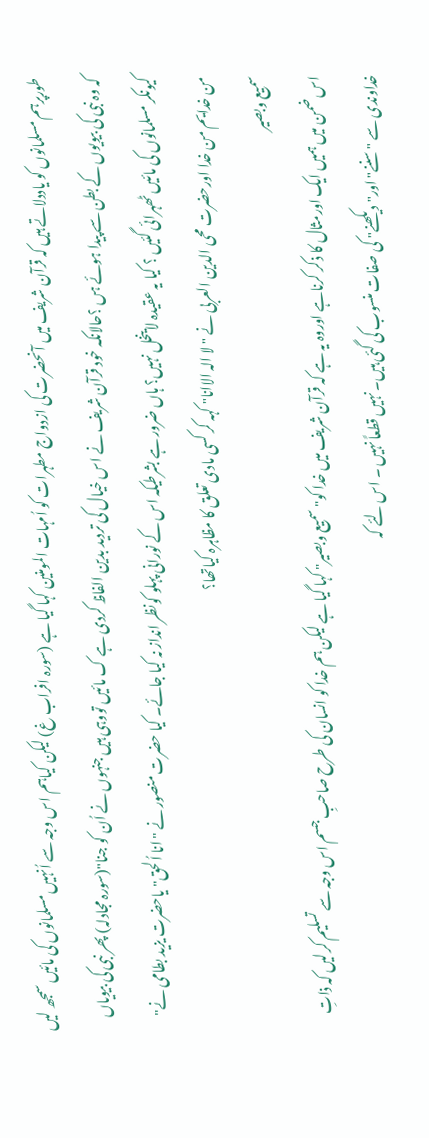طورپرہم مسلمانوں کو یاددلاتے ہیں کہ قرآن شریف میں آنحضرت کی ازدواج مطہرات کو اُمہات المومنین کہا گیا ہے (سورہ افراب غ) لیکن کیاہم اس وجہ سے اُنہیں مسلمانوں کی مائیں سمجھ لیں کہ وہ نبی کی بیویوں کے بطن سے پیدا ہوئے ہں ؟حالانکہ خود قرآن شریف نے اس خیال کی تردید بدین الفاظ کردی ہے ک مائیں تووہی ہیں جنہوں نے اُن کو جنا"(سورہ مجادلہ) پھر نبی کی بیویاں کیونکر مسلمانوں کی مائیں ٹھہرائی گئیں ؟ کیا یہ عقیدہ لاینخل نہیں؟ ہاں ضرور ہے بشرطیکہ اس کے نورانی پہلو کونظر انداز نہ کیا جائے۔ کیا حضرت منصور نے " انا اُلحق"یاحضرت یزید بطامی نے" من خدایم من خدا اورحضرت محی الدین العربی نے " لا الہ الاانا" کہہ کر کسی مادی تعلق کا مظاہرہ کیاتھا؟
سمیع وبصیر
اس ضمن میں ہمیں ایک اورمثال کا ذکر کرناہے اوروہ یہ ہے کہ قرآن شریف میں خدا کو"سمیع وبصیر" کہا گیا ہے لیکن ہم خدا کو انسان کی طرح صاحبِ جسم اس وجہ سے تسلیم کرلیں کہ ذاتِ خداوندی سے "سننے" اور"دیکھنے" کی صفات منسوب کی گئی ہیں۔ نہیں قطعاً نہیں ۔ اس لئے کہ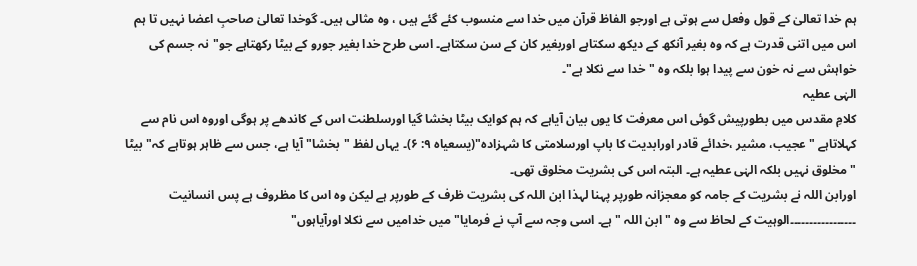ہم خدا تعالیٰ کے قول وفعل سے ہوتی ہے اورجو الفاظ قرآن میں خدا سے منسوب کئے گئے ہیں ، وہ مثالی ہیں۔ گوخدا تعالیٰ صاحبِ اعضا نہیں تا ہم اس میں اتنی قدرت ہے کہ وہ بغیر آنکھ کے دیکھ سکتاہے اوربغیر کان کے سن سکتاہے۔ اسی طرح خدا بغیر جورو کے بیٹا رکھتاہے جو"نہ جسم کی خواہش سے نہ خون سے پیدا ہوا بلکہ وہ " خدا سے نکلا ہے"۔
الہٰی عطیہ
کلامِ مقدس میں بطورپیش گوئی اس معرفت کا یوں بیان آیاہے کہ ہم کوایک بیٹا بخشا گیا اورسلطنت اس کے کاندھے پر ہوگی اوروہ اس نام سے کہلاتاہے " عجیب، مشیر ،خدائے قادر اورابدیت کا باپ اورسلامتی کا شہزادہ"(یسعیاہ ۹: ۶)۔ یہاں لفظ "بخشا" آیا ہے، جس سے ظاہر ہوتاہے کہ"بیٹا " مخلوق نہیں بلکہ الہٰی عطیہ ہے۔ البتہ اس کی بشریت مخلوق تھی۔
اورابن اللہ نے بشریت کے جامہ کو معجزانہ طورپر پہنا لہذا ابن اللہ کی بشریت ظرف کے طورپر ہے لیکن وہ اس کا مظروف ہے پس انسانیت ۔۔۔۔۔۔۔۔۔۔۔۔۔۔۔۔۔الوہیت کے لحاظ سے وہ " ابن اللہ " ہے۔ اسی وجہ سے آپ نے فرمایا" میں خدامیں سے نکلا اورآیاہوں"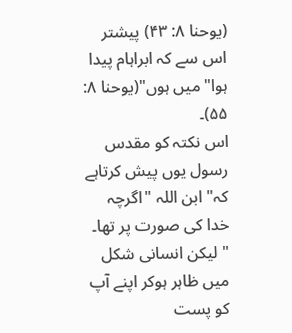(یوحنا ۸: ۴۳) پیشتر اس سے کہ ابراہام پیدا ہوا" میں ہوں"(یوحنا ۸: ۵۵)۔
اس نکتہ کو مقدس رسول یوں پیش کرتاہے کہ" ابن اللہ "اگرچہ خدا کی صورت پر تھا۔ " لیکن انسانی شکل میں ظاہر ہوکر اپنے آپ کو پست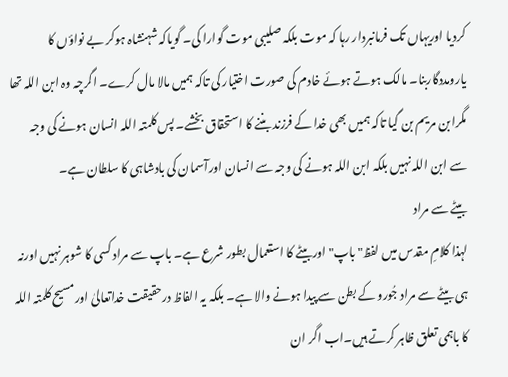کردیا اوریہاں تک فرمانبردار رہا کہ موت بلکہ صلیبی موت گوارا کی۔ گویاکہ شہنشاہ ہوکر بے نواؤں کا یارومددگاربنا۔ مالک ہوتے ہوئے خادم کی صورت اختیار کی تاکہ ہمیں مالا مال کرے۔ اگرچہ وہ ابن اللہ تھا مگرابن مریم بن گیا تاکہ ہمیں بھی خدا کے فرزند بننے کا استحقاق بخشے۔ پس کلمتہ اللہ انسان ہونے کی وجہ سے ابن اللہ نہیں بلکہ ابن اللہ ہونے کی وجہ سے انسان اورآسمان کی بادشاہی کا سلطان ہے۔
بیٹے سے مراد
لہذا کلامِ مقدس میں لفظ" باپ" اوربیٹے کا استعمال بطور شرع ہے۔ باپ سے مراد کسی کا شوہر نہیں اورنہ ہی بیٹے سے مراد جُورو کے بطن سے پیدا ہونے والا ہے۔ بلکہ یہ الفاظ درحقیقت خداتعالیٰ اورمسیح کلمتہ اللہ کا باہمی تعلق ظاہر کرتے ہیں۔اب اگر ان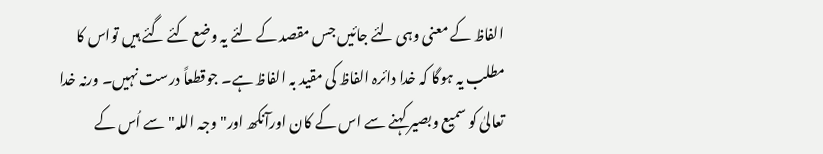الفاظ کے معنی وہی لئے جائیں جس مقصد کے لئے یہ وضع کئے گئے ہیں تواس کا مطلب یہ ہوگا کہ خدا دائرہ الفاظ کی مقید بہ الفاظ ہے۔ جوقطعاً درست نہیں۔ ورنہ خدا تعالیٰ کو سمیع وبصیر کہنے سے اس کے کان اورآنکھ اور"وجہ اللہ" سے اُس کے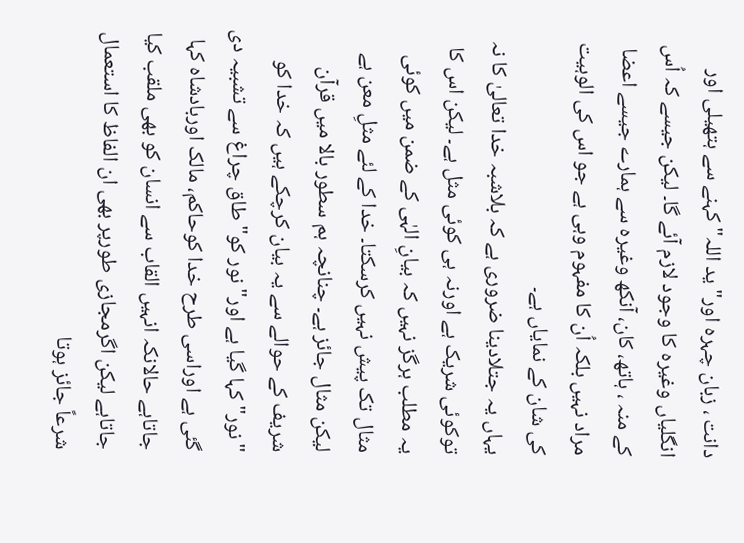دانت ، زبان چہرہ اور" ید اللہ" کہنے سے ہتھیلی اور انگلیاں وغیرہ کا وجود لازم آئے گا۔ لیکن جیسے کہ اُس کے منہ ، ہاتھ، کان، آنکھ وغیرہ سے ہمارے جیسے اعضا مراد نہیں بلکہ اُن کا مفہوم وہی ہے جو اس کی الوہیت کی شان کے نمایاں ہے۔
یہاں یہ جتلادینا ضروری ہے کہ بلاشبہ خدا تعالیٰ کا نہ توکوئی شریک ہے اورنہ ہی کوئی مثل ہے۔ لیکن اس کا یہ مطلب ہرگز نہیں کہ بیانِ الہٰی کے ضمن میں کوئی مثال تک پیش نہیں کرسکتا۔ خدا کے لئے مثلِ معن ہے لیکن مثال جائز ہے۔ چنانچہ ہم سطور بالا میں قرآن شریف کے حوالے سے یہ بیان کرچکے ہیں کہ خدا کو "نور" کہا گیا ہے اور" نور کو" طاق چراغ سے تشبیہ دی گئی ہے اوراسی طرح خدا کوحاکم، مالک اوربادشاہ کہا جاتاہے حالانکہ انہیں القاب سے انسان کو بھی ملقب کیا جاتاہے لیکن اگرمجازی طورپر بھی ان الفاظ کا استعمال شرعاً جائز ہوتا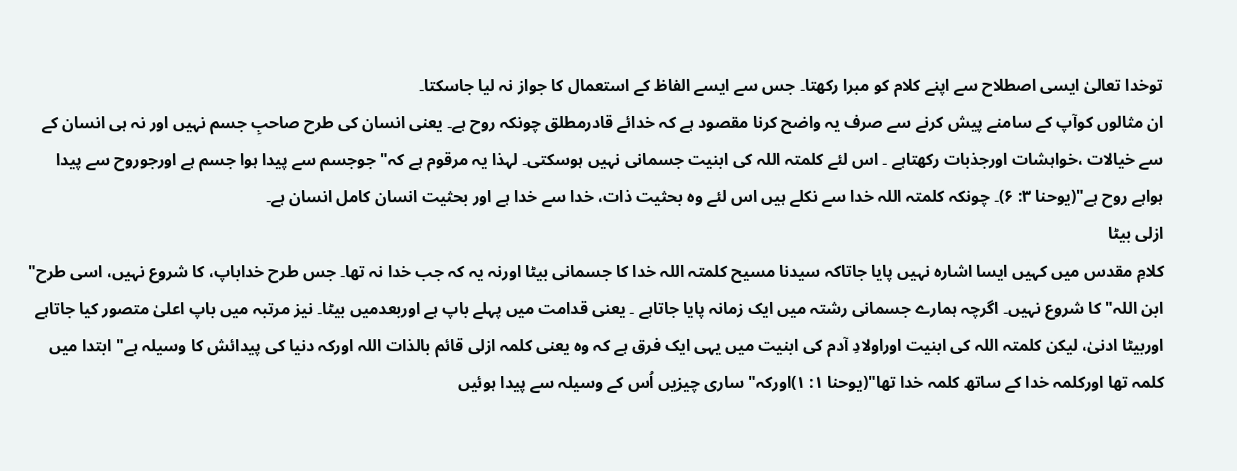توخدا تعالیٰ ایسی اصطلاح سے اپنے کلام کو مبرا رکھتا۔ جس سے ایسے الفاظ کے استعمال کا جواز نہ لیا جاسکتا۔
ان مثالوں کوآپ کے سامنے پیش کرنے سے صرف یہ واضح کرنا مقصود ہے کہ خدائے قادرمطلق چونکہ روح ہے۔ یعنی انسان کی طرح صاحبِ جسم نہیں اور نہ ہی انسان کے سے خیالات ،خواہشات اورجذبات رکھتاہے ۔ اس لئے کلمتہ اللہ کی ابنیت جسمانی نہیں ہوسکتی۔ لہذا یہ مرقوم ہے کہ" جوجسم سے پیدا ہوا جسم ہے اورجوروح سے پیدا ہواہے روح ہے"(یوحنا ۳: ۶)۔ چونکہ کلمتہ اللہ خدا سے نکلے ہیں اس لئے وہ بحثیت ذات، خدا سے خدا ہے اور بحثیت انسان کامل انسان ہے۔
ازلی بیٹا
کلامِ مقدس میں کہیں ایسا اشارہ نہیں پایا جاتاکہ سیدنا مسیح کلمتہ اللہ خدا کا جسمانی بیٹا اورنہ یہ کہ جب خدا نہ تھا۔ جس طرح خداباپ، کا شروع نہیں، اسی طرح" ابن اللہ" کا شروع نہیں۔ اگرچہ ہمارے جسمانی رشتہ میں ایک زمانہ پایا جاتاہے ۔ یعنی قدامت میں پہلے باپ ہے اوربعدمیں بیٹا۔ نیز مرتبہ میں باپ اعلیٰ متصور کیا جاتاہے اوربیٹا ادنیٰ، لیکن کلمتہ اللہ کی ابنیت اوراولادِ آدم کی ابنیت میں یہی ایک فرق ہے کہ وہ یعنی کلمہ ازلی قائم بالذات اللہ اورکہ دنیا کی پیدائش کا وسیلہ ہے" ابتدا میں کلمہ تھا اورکلمہ خدا کے ساتھ کلمہ خدا تھا"(یوحنا ۱: ۱)اورکہ"ساری چیزیں اُس کے وسیلہ سے پیدا ہوئیں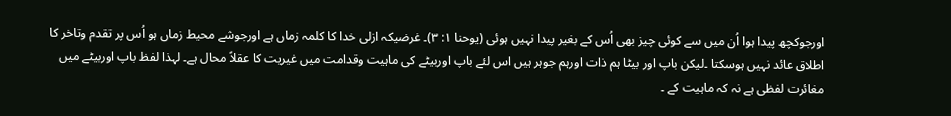اورجوکچھ پیدا ہوا اُن میں سے کوئی چیز بھی اُس کے بغیر پیدا نہیں ہوئی (یوحنا ۱: ۳)۔ غرضیکہ ازلی خدا کا کلمہ زماں ہے اورجوشے محیط زماں ہو اُس پر تقدم وتاخر کا اطلاق عائد نہیں ہوسکتا ۔لیکن باپ اور بیٹا ہم ذات اورہم جوہر ہیں اس لئے باپ اوربیٹے کی ماہیت وقدامت میں غیریت کا عقلاً محال ہے۔ لہذا لفظ باپ اوربیٹے میں مغائرت لفظی ہے نہ کہ ماہیت کے ۔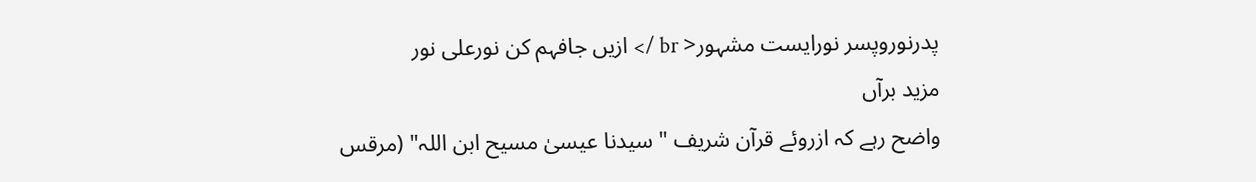پدرنوروپسر نورایست مشہور< br /> ازیں جافہم کن نورعلی نور
مزید برآں
واضح رہے کہ ازروئے قرآن شریف " سیدنا عیسیٰ مسیح ابن اللہ" (مرقس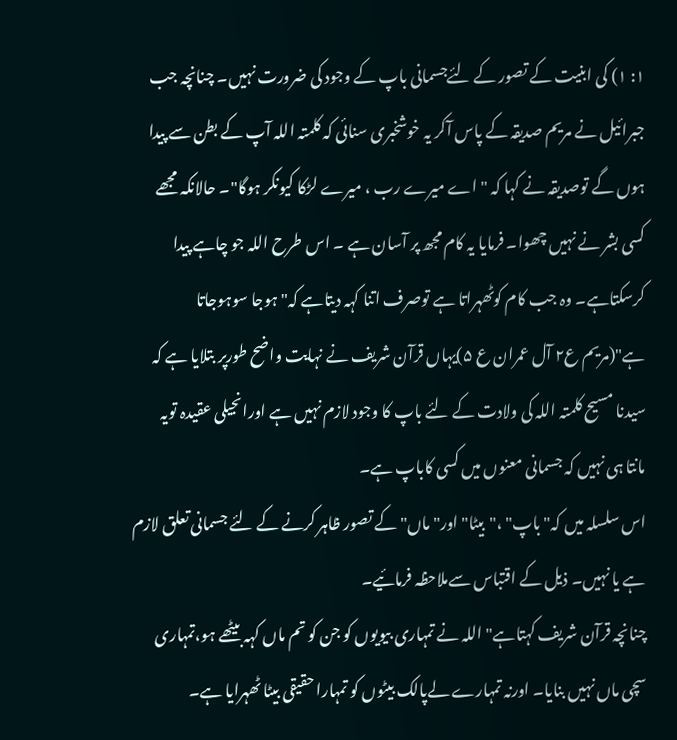۱: ۱) کی ابنیت کے تصور کے لئےجسمانی باپ کے وجود کی ضرورت نہیں۔ چنانچہ جب جبرائیل نے مریم صدیقہ کے پاس آکر یہ خوشخبری سنائی کہ کلمتہ اللہ آپ کے بطن سے پیدا ہوں گے توصدیقہ نے کہا کہ " اے میرے رب ، میرے لڑکا کیونکر ہوگا"۔ حالانکہ مجھے کسی بشر نے نہیں چھوا۔ فرمایا یہ کام مجھ پر آسان ہے ۔ اس طرح اللہ جو چاہے پیدا کرسکتاہے۔ وہ جب کام کوٹھہراتا ہے توصرف اتنا کہہ دیتاہے کہ" ہوجا سوہوجاتا ہے"(مریم ع۲ آل عمران ع ۵)یہاں قرآن شریف نے نہایت واضح طورپر بتلایا ہے کہ سیدنا مسیح کلمتہ اللہ کی ولادت کے لئے باپ کا وجود لازم نہیں ہے اورانجیلی عقیدہ تویہ مانتا ہی نہیں کہ جسمانی معنوں میں کسی کاباپ ہے۔
اس سلسلہ میں کہ" باپ" ،"بیٹا" اور"ماں" کے تصور ظاہر کرنے کے لئے جسمانی تعلق لازم ہے یا نہیں۔ ذیل کے اقتباس سےملاحظہ فرمائیے۔
چنانچہ قرآن شریف کہتاہے" اللہ نے تمہاری بیویوں کو جن کو تم ماں کہہ بیٹھے ہو،تمہاری سچی ماں نہیں بنایا۔ اورنہ تمہارے لےپالک بیٹوں کو تمہارا حقیقی بیٹا ٹھہرایا ہے۔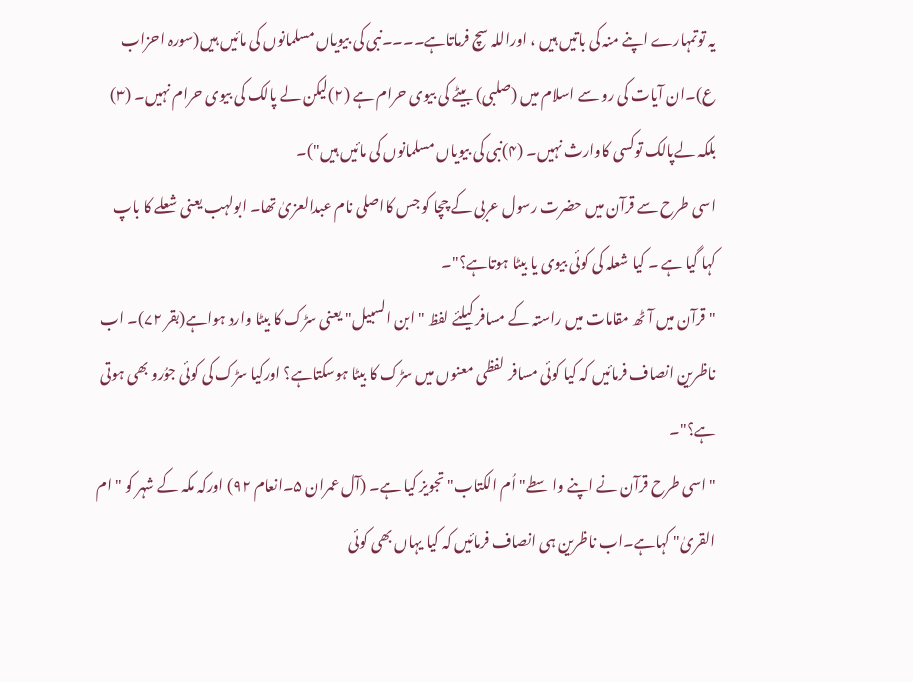یہ توتمہارے اپنے منہ کی باتیں ہیں ، اوراللہ سچ فرماتاہے۔۔۔۔نبی کی بیویاں مسلمانوں کی مائیں ہیں(سورہ احزاب ع)۔ان آیات کی رو سے اسلام میں (صلبی) بیٹے کی بیوی حرام ہے (۲)لیکن لے پالک کی بیوی حرام نہیں۔ (۳) بلکہ لےپالک توکسی کاوارث نہیں۔ (۴)نبی کی بیویاں مسلمانوں کی مائیں ہیں")۔
اسی طرح سے قرآن میں حضرت رسول عربی کے چچا کو جس کااصلی نام عبدالعزیٰ تھا۔ ابولہب یعنی شعلے کا باپ کہا گیا ہے ۔ کیا شعلہ کی کوئی بیوی یا بیٹا ہوتاہے؟"۔
" قرآن میں آٹھ مقامات میں راستہ کے مسافر کیلئے لفظ " ابن السبیل" یعنی سڑک کا بیٹا وارد ہواہے(بقر ۷۲)۔ اب ناظرین انصاف فرمائیں کہ کیا کوئی مسافر لفظی معنوں میں سڑک کا بیٹا ہوسکتاہے؟ اورکیا سڑک کی کوئی جوُرو بھی ہوتی ہے؟"۔
"اسی طرح قرآن نے اپنے واسطے" اُم الکتاب" تجویز کیا ہے۔ (آل عمران ۵۔انعام ۹۲) اورکہ مکہ کے شہر کو " ام القریٰ" کہاہے۔اب ناظرین ہی انصاف فرمائیں کہ کیا یہاں بھی کوئی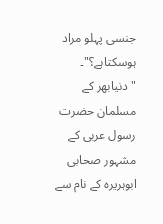جنسی پہلو مراد ہوسکتاہے؟"۔
"دنیابھر کے مسلمان حضرت رسول عربی کے مشہور صحابی ابوہریرہ کے نام سے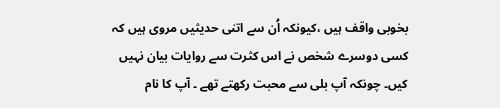بخوبی واقف ہیں ،کیونکہ اُن سے اتنی حدیثیں مروی ہیں کہ کسی دوسرے شخص نے اس کثرت سے روایات بیان نہیں کیں۔ چونکہ آپ بلی سے محبت رکھتے تھے ۔ آپ کا نام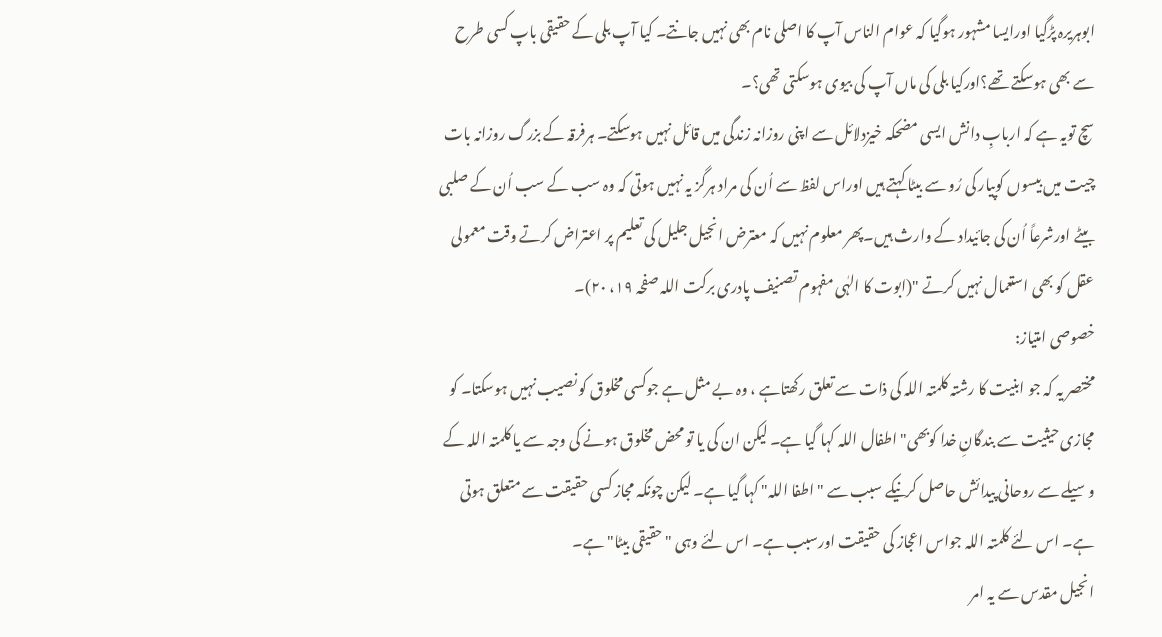ابوہریرہ پڑگیا اورایسا مشہور ہوگیا کہ عوام الناس آپ کا اصلی نام بھی نہیں جانتے۔ کیا آپ بلی کے حقیقی باپ کسی طرح سے بھی ہوسکتے تھے؟اورکیا بلی کی ماں آپ کی بیوی ہوسکتی تھی؟۔
سچ تویہ ہے کہ اربابِ دانش ایسی مضحکہ خیزدلائل سے اپنی روزانہ زندگی میں قائل نہیں ہوسکتے۔ ہرفرقہ کے بزرگ روزانہ بات چیت میں بیسوں کوپیار کی رُو سے بیٹا کہتے ہیں اوراس لفظ سے اُن کی مراد ہرگز یہ نہیں ہوتی کہ وہ سب کے سب اُن کے صلبی بیٹے اورشرعاً اُن کی جائیداد کے وارث ہیں۔پھر معلوم نہیں کہ معترض انجیل جلیل کی تعلیم پر اعتراض کرتے وقت معمولی عقل کو بھی استعمال نہیں کرتے "(ابوت کا الہٰی مفہوم تصنیف پادری برکت اللہ صفحہ ۱۹، ۲۰)۔
خصوصی امتیاز:
مختصر یہ کہ جو ابنیت کا رشتہ کلمتہ اللہ کی ذات سے تعلق رکھتاہے ، وہ بے مثل ہے جوکسی مخلوق کو نصیب نہیں ہوسکتا۔ کو مجازی حیثیت سے بندگانِ خدا کوبھی" اطفال اللہ کہا گیا ہے۔ لیکن ان کی یا تو محض مخلوق ہونے کی وجہ سے یا کلمتہ اللہ کے وسیلے سے روحانی پیدائش حاصل کرنیکے سبب سے " اطفا اللہ" کہا گیا ہے۔ لیکن چونکہ مجاز کسی حقیقت سے متعلق ہوتی ہے۔ اس لئے کلمتہ اللہ جواس اعجاز کی حقیقت اورسبب ہے۔ اس لئے وہی " حقیقی بیٹا" ہے۔
انجیل مقدس سے یہ امر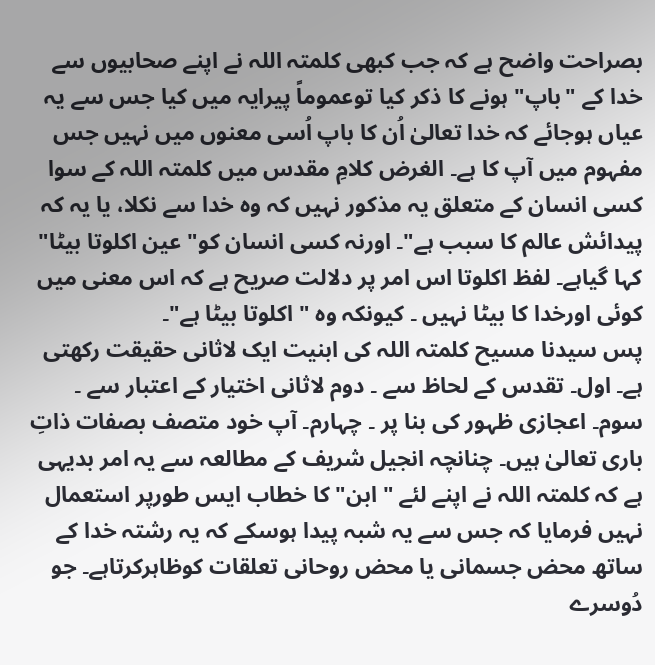بصراحت واضح ہے کہ جب کبھی کلمتہ اللہ نے اپنے صحابیوں سے خدا کے "باپ" ہونے کا ذکر کیا توعموماً پیرایہ میں کیا جس سے یہ عیاں ہوجائے کہ خدا تعالیٰ اُن کا باپ اُسی معنوں میں نہیں جس مفہوم میں آپ کا ہے۔ الغرض کلامِ مقدس میں کلمتہ اللہ کے سوا کسی انسان کے متعلق یہ مذکور نہیں کہ وہ خدا سے نکلا، یا یہ کہ پیدائش عالم کا سبب ہے"۔ اورنہ کسی انسان کو" عین اکلوتا بیٹا" کہا گیاہے۔ لفظ اکلوتا اس امر پر دلالت صریح ہے کہ اس معنی میں کوئی اورخدا کا بیٹا نہیں ۔ کیونکہ وہ " اکلوتا بیٹا ہے"۔
پس سیدنا مسیح کلمتہ اللہ کی ابنیت ایک لاثانی حقیقت رکھتی ہے۔ اول۔ تقدس کے لحاظ سے ۔ دوم لاثانی اختیار کے اعتبار سے ۔ سوم۔ اعجازی ظہور کی بنا پر ۔ چہارم۔ آپ خود متصف بصفات ذاتِ باری تعالیٰ ہیں۔ چنانچہ انجیل شریف کے مطالعہ سے یہ امر بدیہی ہے کہ کلمتہ اللہ نے اپنے لئے " ابن" کا خطاب ایس طورپر استعمال نہیں فرمایا کہ جس سے یہ شبہ پیدا ہوسکے کہ یہ رشتہ خدا کے ساتھ محض جسمانی یا محض روحانی تعلقات کوظاہرکرتاہے۔ جو دُوسرے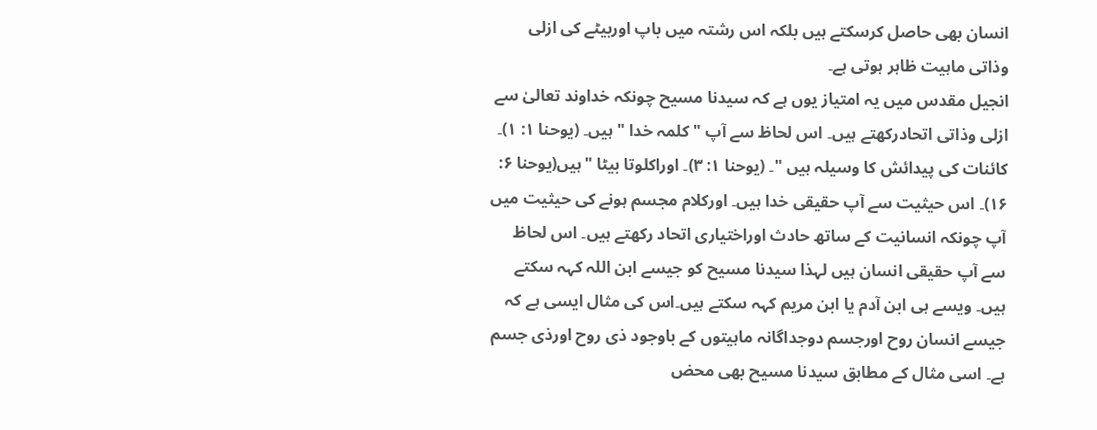انسان بھی حاصل کرسکتے ہیں بلکہ اس رشتہ میں باپ اوربیٹے کی ازلی وذاتی ماہیت ظاہر ہوتی ہے۔
انجیل مقدس میں یہ امتیاز یوں ہے کہ سیدنا مسیح چونکہ خداوند تعالیٰ سے ازلی وذاتی اتحادرکھتے ہیں۔ اس لحاظ سے آپ " کلمہ خدا " ہیں۔ (یوحنا ۱: ۱)۔ کائنات کی پیدائش کا وسیلہ ہیں "۔ (یوحنا ۱: ۳)۔ اوراکلوتا بیٹا "ہیں(یوحنا ۶: ۱۶)۔ اس حیثیت سے آپ حقیقی خدا ہیں۔ اورکلام مجسم ہونے کی حیثیت میں آپ چونکہ انسانیت کے ساتھ حادث اوراختیاری اتحاد رکھتے ہیں۔ اس لحاظ سے آپ حقیقی انسان ہیں لہذا سیدنا مسیح کو جیسے ابن اللہ کہہ سکتے ہیں۔ ویسے ہی ابن آدم یا ابن مریم کہہ سکتے ہیں۔اس کی مثال ایسی ہے کہ جیسے انسان روح اورجسم دوجداگانہ ماہیتوں کے باوجود ذی روح اورذی جسم ہے۔ اسی مثال کے مطابق سیدنا مسیح بھی محض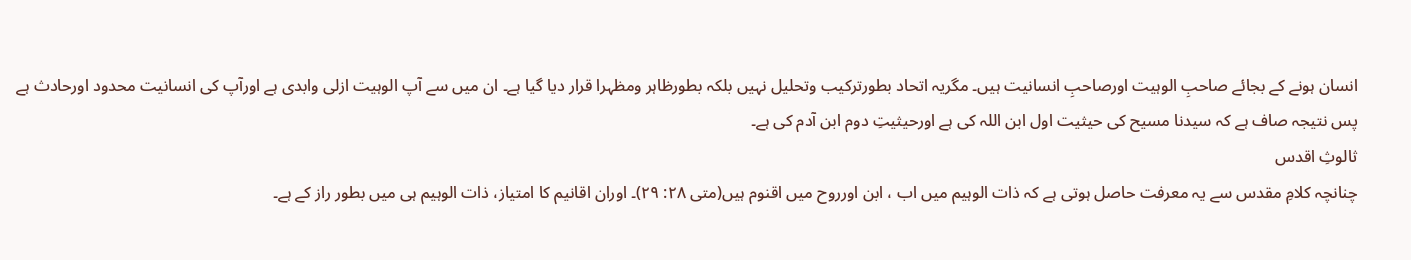انسان ہونے کے بجائے صاحبِ الوہیت اورصاحبِ انسانیت ہیں۔ مگریہ اتحاد بطورترکیب وتحلیل نہیں بلکہ بطورظاہر ومظہرا قرار دیا گیا ہے۔ ان میں سے آپ الوہیت ازلی وابدی ہے اورآپ کی انسانیت محدود اورحادث ہے پس نتیجہ صاف ہے کہ سیدنا مسیح کی حیثیت اول ابن اللہ کی ہے اورحیثیتِ دوم ابن آدم کی ہے۔
ثالوثِ اقدس
چنانچہ کلامِ مقدس سے یہ معرفت حاصل ہوتی ہے کہ ذات الوہیم میں اب ، ابن اورروح میں اقنوم ہیں(متی ۲۸: ۲۹)۔ اوران اقانیم کا امتیاز، ذات الوہیم ہی میں بطور راز کے ہے۔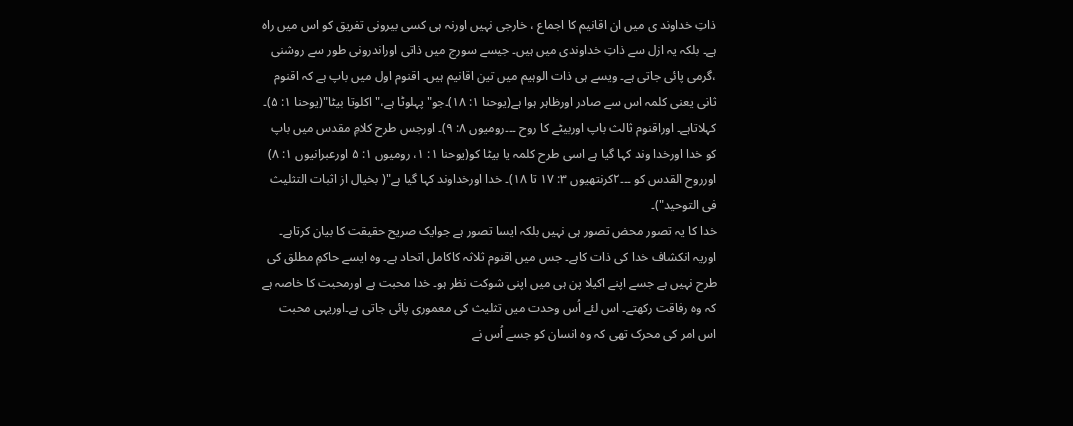ذاتِ خداوند ی میں ان اقانیم کا اجماع ، خارجی نہیں اورنہ ہی کسی بیرونی تفریق کو اس میں راہ ہے۔ بلکہ یہ ازل سے ذاتِ خداوندی میں ہیں۔ جیسے سورج میں ذاتی اوراندرونی طور سے روشنی ،گرمی پائی جاتی ہے۔ ویسے ہی ذات الوہیم میں تین اقانیم ہیں۔ اقنوم اول میں باپ ہے کہ اقنوم ثانی یعنی کلمہ اس سے صادر اورظاہر ہوا ہے(یوحنا ۱: ۱۸)۔جو"پہلوٹا ہے،" اکلوتا بیٹا"(یوحنا ۱: ۵)۔ کہلاتاہے۔ اوراقنوم ثالث باپ اوربیٹے کا روح ۔۔۔رومیوں ۸: ۹)۔ اورجس طرح کلامِ مقدس میں باپ کو خدا اورخدا وند کہا گیا ہے اسی طرح کلمہ یا بیٹا کو(یوحنا ۱: ۱، رومیوں ۱: ۵ اورعبرانیوں ۱: ۸) اورروح القدس کو ۔۔۔۲کرنتھیوں ۳: ۱۷ تا ۱۸)۔ خدا اورخداوند کہا گیا ہے"( بخیال از اثبات التثلیث فی التوحید")۔
خدا کا یہ تصور محض تصور ہی نہیں بلکہ ایسا تصور ہے جوایک صریح حقیقت کا بیان کرتاہے۔ اوریہ انکشاف خدا کی ذات کاہے۔ جس میں اقنوم ثلاثہ کاکامل اتحاد ہے۔ وہ ایسے حاکمِ مطلق کی طرح نہیں ہے جسے اپنے اکیلا پن ہی میں اپنی شوکت نظر ہو۔ خدا محبت ہے اورمحبت کا خاصہ ہے کہ وہ رفاقت رکھتے۔ اس لئے اُس وحدت میں تثلیث کی معموری پائی جاتی ہے۔اوریہی محبت اس امر کی محرک تھی کہ وہ انسان کو جسے اُس نے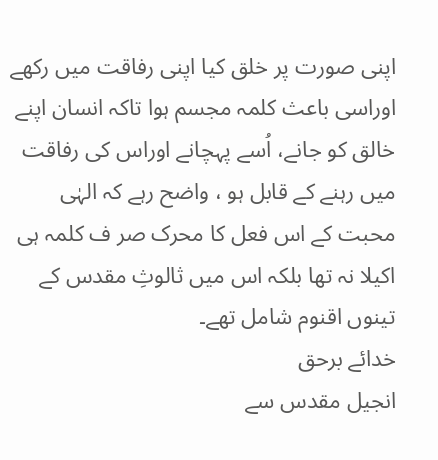اپنی صورت پر خلق کیا اپنی رفاقت میں رکھے اوراسی باعث کلمہ مجسم ہوا تاکہ انسان اپنے خالق کو جانے، اُسے پہچانے اوراس کی رفاقت میں رہنے کے قابل ہو ، واضح رہے کہ الہٰی محبت کے اس فعل کا محرک صر ف کلمہ ہی اکیلا نہ تھا بلکہ اس میں ثالوثِ مقدس کے تینوں اقنوم شامل تھے۔
خدائے برحق
انجیل مقدس سے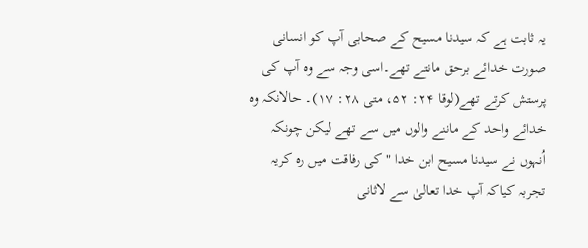یہ ثابت ہے کہ سیدنا مسیح کے صحابی آپ کو انسانی صورت خدائے برحق مانتے تھے۔اسی وجہ سے وہ آپ کی پرستش کرتے تھے(لوقا ۲۴: ۵۲، متی ۲۸: ۱۷)۔ حالانکہ وہ خدائے واحد کے ماننے والوں میں سے تھے لیکن چونکہ اُنہوں نے سیدنا مسیح ابن خدا " کی رفاقت میں رہ کریہ تجربہ کیاکہ آپ خدا تعالیٰ سے لاثانی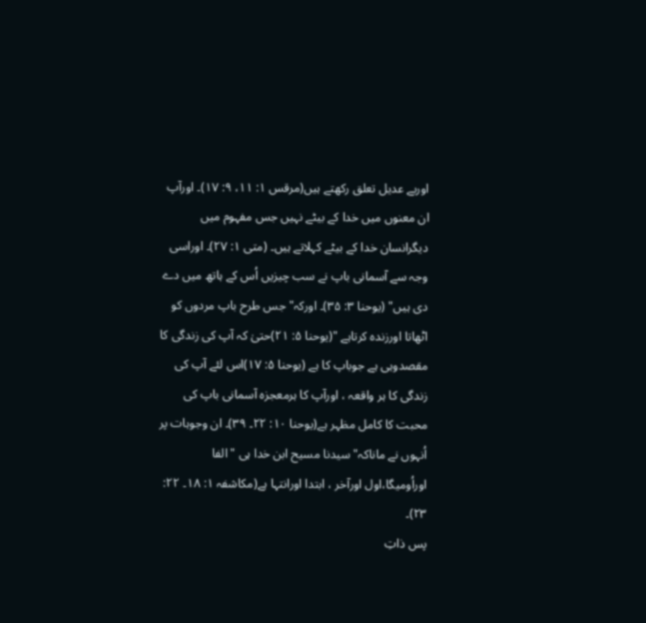اوربے عدیل تعلق رکھتے ہیں(مرقس ۱: ۱۱، ۹: ۱۷)۔ اورآپ ان معنوں میں خدا کے بیٹے نہیں جس مفہوم میں دیگرانسان خدا کے بیٹے کہلاتے ہیں۔ (متی ۱: ۲۷)۔ اوراسی وجہ سے آسمانی باپ نے سب چیزیں اُس کے ہاتھ میں دے دی ہیں" (یوحنا ۳: ۳۵)۔ اورکہ" جس طرح باپ مردوں کو اٹھاتا اورزندہ کرتاہے "(یوحنا ۵: ۲۱)حتیٰ کہ آپ کی زندگی کا مقصدوہی ہے جوباپ کا ہے (یوحنا ۵: ۱۷)اس لئے آپ کی زندگی کا ہر واقعہ ، اورآپ کا ہرمعجزہ آسمانی باپ کی محبت کا کامل مظہر ہے(یوحنا ۱۰: ۲۲۔ ۳۹)۔ ان وجوہات پر اُنہوں نے ماناکہ" سیدنا مسیح ابن خدا ہی "الفا اوراُومیگا،اول اورآخر ، ابتدا اورانتہا ہے(مکاشفہ ۱: ۱۸۔ ۲۲: ۲۳)۔
پس ذاتِ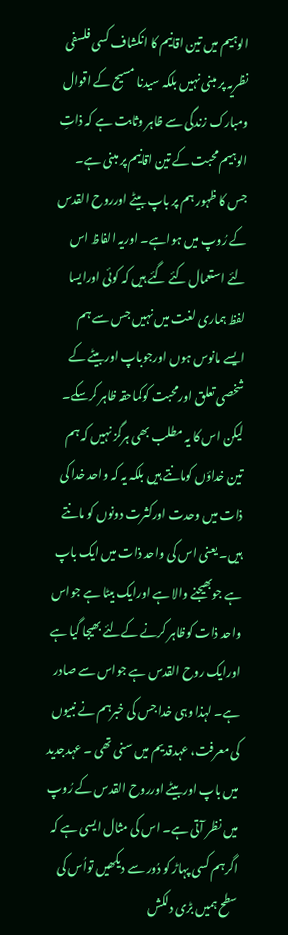الوہیم میں تین اقانیم کا انکشاف کسی فلسفی نظریہ پر مبنی نہیں بلکہ سیدنا مسیح کے اقوال ومبارک زندگی سے ظاہر وثابت ہے کہ ذاتِ الوہیم محبت کے تین اقانیم پر مبنی ہے۔ جس کا ظہور ہم پر باپ بیٹے اورروح القدس کے رُوپ میں ہواہے۔ اوریہ الفاظ اس لئے استعمال کئے گئے ہیں کہ کوئی اورایسا لفظ ہماری لغت میں نہیں جس سے ہم ایسے مانوس ہوں اورجوباپ اوربیٹے کے شخصی تعلق اورمحبت کوکماحقہ ظاہر کرسکے۔
لیکن اس کا یہ مطلب بھی ہرگز نہیں کہ ہم تین خداؤں کومانتے ہیں بلکہ یہ کہ واحد خدا کی ذات میں وحدت اورکثرت دونوں کو مانتے ہیں۔ یعنی اس کی واحد ذات میں ایک باپ ہے جوبھیجنے والا ہے اورایک بیٹا ہے جواس واحد ذات کوظاہر کرنے کےلئے بھیجا گیا ہے اورایک روح القدس ہے جواس سے صادر ہے۔ لہذا وہی خدا جس کی خبرہم نے نبیوں کی معرفت، عہدقدیم میں سنی تھی ۔ عہدجدید میں باپ اوربیٹے اورروح القدس کے رُوپ میں نظر آتی ہے۔ اس کی مثال ایسی ہے کہ اگرہم کسی پہاڑ کو دُور سے دیکھیں تواُس کی سطح ہمیں بڑی دلکش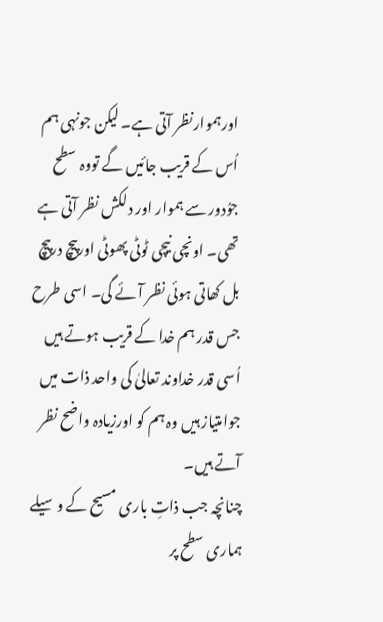اورہموارنظر آتی ہے۔ لیکن جونہی ہم اُس کے قریب جائیں گے تووہ سطح جوُدور سے ہموار اور دلکش نظر آتی ہے تھی۔ اونچی نیچی ٹوٹی پھوٹی اورپیچ درپیچ بل کھاتی ہوئی نظر آئے گی۔ اسی طرح جس قدر ہم خدا کے قریب ہوتے ہیں اُسی قدر خداوند تعالیٰ کی واحد ذات میں جوامتیاز ہیں وہ ہم کو اورزیادہ واضح نظر آتے ہیں۔
چنانچہ جب ذاتِ باری مسیح کے وسیلے ہماری سطح پر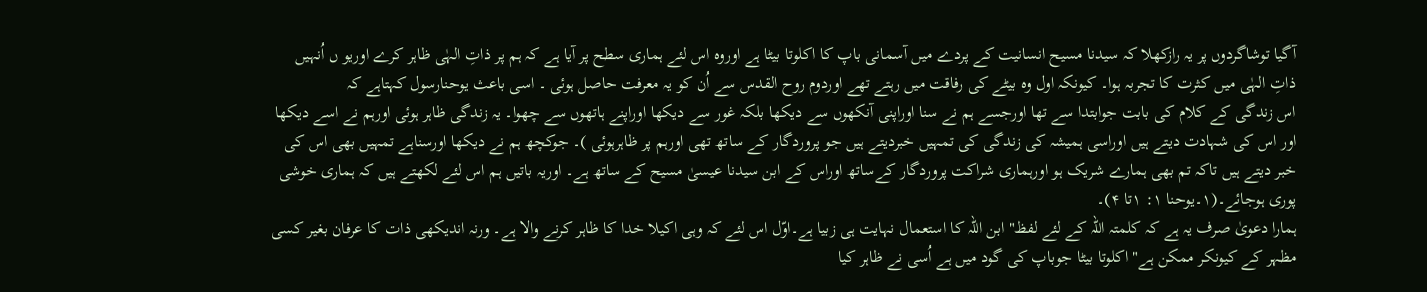آگیا توشاگردوں پر یہ رازکھلا کہ سیدنا مسیح انسانیت کے پردے میں آسمانی باپ کا اکلوتا بیٹا ہے اوروہ اس لئے ہماری سطح پر آیا ہے کہ ہم پر ذاتِ الہٰی ظاہر کرے اوریو ں اُنہیں ذاتِ الہٰی میں کثرت کا تجربہ ہوا۔ کیونکہ اول وہ بیٹے کی رفاقت میں رہتے تھے اوردوم روح القدس سے اُن کو یہ معرفت حاصل ہوئی ۔ اسی باعث یوحنارسول کہتاہے کہ
اس زندگی کے کلام کی بابت جوابتدا سے تھا اورجسے ہم نے سنا اوراپنی آنکھوں سے دیکھا بلکہ غور سے دیکھا اوراپنے ہاتھوں سے چھوا۔ یہ زندگی ظاہر ہوئی اورہم نے اسے دیکھا اور اس کی شہادت دیتے ہیں اوراسی ہمیشہ کی زندگی کی تمہیں خبردیتے ہیں جو پروردگار کے ساتھ تھی اورہم پر ظاہرہوئی )۔ جوکچھ ہم نے دیکھا اورسناہے تمہیں بھی اس کی خبر دیتے ہیں تاکہ تم بھی ہمارے شریک ہو اورہماری شراکت پروردگار کےساتھ اوراس کے ابن سیدنا عیسیٰ مسیح کے ساتھ ہے۔ اوریہ باتیں ہم اس لئے لکھتے ہیں کہ ہماری خوشی پوری ہوجائے۔(۱۔یوحنا ۱: ۱تا ۴)۔
ہمارا دعویٰ صرف یہ ہے کہ کلمتہ اللہ کے لئے لفظ" ابن اللہ کا استعمال نہایت ہی زبیا ہے۔اوّل اس لئے کہ وہی اکیلا خدا کا ظاہر کرنے والا ہے۔ ورنہ اندیکھی ذات کا عرفان بغیر کسی مظہر کے کیونکر ممکن ہے" اکلوتا بیٹا جوباپ کی گود میں ہے اُسی نے ظاہر کیا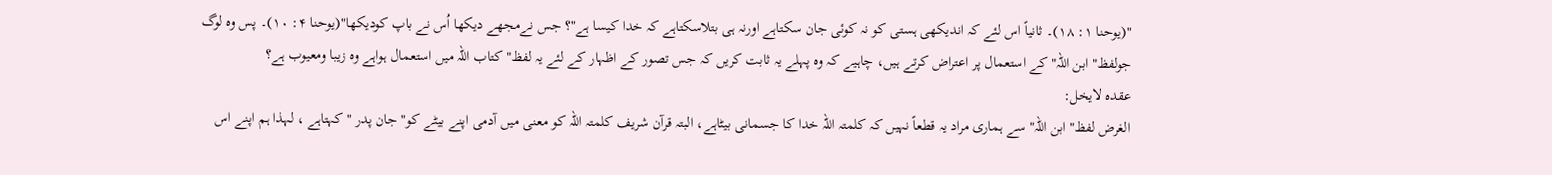"(یوحنا ۱: ۱۸)۔ ثانیاً اس لئے کہ اندیکھی ہستی کو نہ کوئی جان سکتاہے اورنہ ہی بتلاسکتاہے کہ خدا کیسا ہے"؟ جس نےمجھے دیکھا اُس نے باپ کودیکھا"(یوحنا ۴: ۱۰)۔ پس وہ لوگ جولفظ" ابن اللہ" کے استعمال پر اعتراض کرتے ہیں، چاہیے کہ وہ پہلے یہ ثابت کریں کہ جس تصور کے اظہار کے لئے یہ لفظ" کتاب اللہ میں استعمال ہواہے وہ زیبا ومعیوب ہے؟
عقدہ لایخل:
الغرض لفظ" ابن اللہ" سے ہماری مراد یہ قطعاً نہیں کہ کلمتہ اللہ خدا کا جسمانی بیٹاہے، البتہ قرآن شریف کلمتہ اللہ کو معنی میں آدمی اپنے بیٹے کو" جان پدر " کہتاہے ، لہذا ہم اپنے اس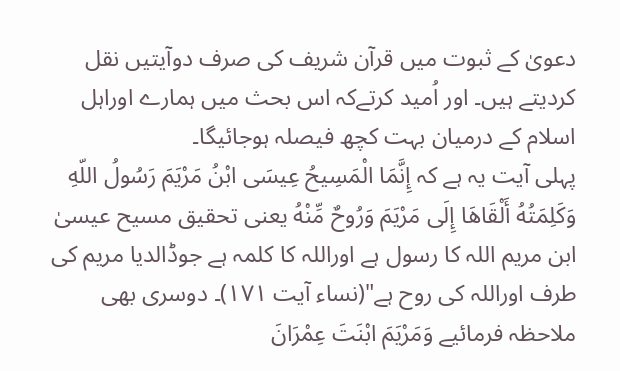دعویٰ کے ثبوت میں قرآن شریف کی صرف دوآیتیں نقل کردیتے ہیں۔ اور اُمید کرتےکہ اس بحث میں ہمارے اوراہل اسلام کے درمیان بہت کچھ فیصلہ ہوجائیگا۔
پہلی آیت یہ ہے کہ إِنَّمَا الْمَسِيحُ عِيسَى ابْنُ مَرْيَمَ رَسُولُ اللّهِ وَكَلِمَتُهُ أَلْقَاهَا إِلَى مَرْيَمَ وَرُوحٌ مِّنْهُ یعنی تحقیق مسیح عیسیٰ ابن مریم اللہ کا رسول ہے اوراللہ کا کلمہ ہے جوڈالدیا مریم کی طرف اوراللہ کی روح ہے"(نساء آیت ۱۷۱)۔ دوسری بھی ملاحظہ فرمائیے وَمَرْيَمَ ابْنَتَ عِمْرَانَ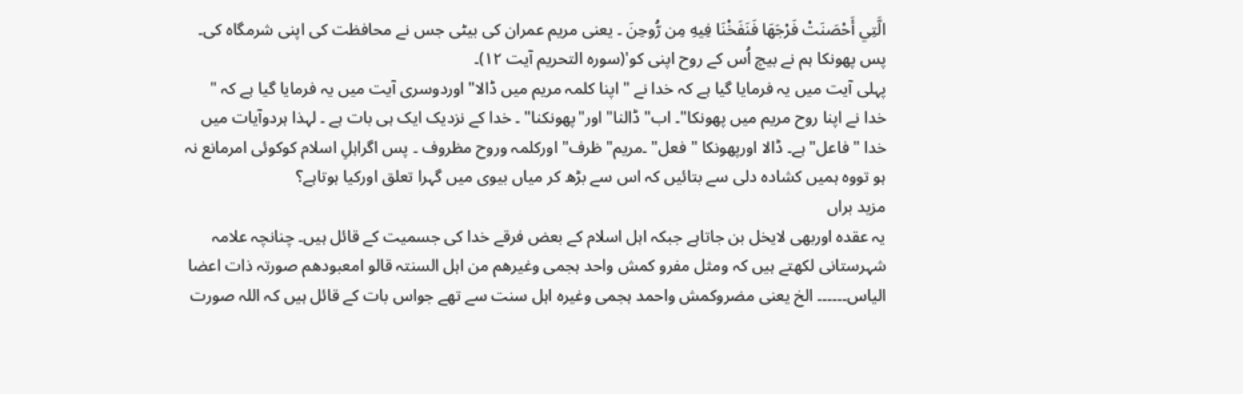الَّتِي أَحْصَنَتْ فَرْجَهَا فَنَفَخْنَا فِيهِ مِن رُّوحِنَ ۔ یعنی مریم عمران کی بیٹی جس نے محافظت کی اپنی شرمگاہ کی۔ پس پھونکا ہم نے بیچ اُس کے روح اپنی کو'(سورہ التحریم آیت ۱۲)۔
پہلی آیت میں یہ فرمایا گیا ہے کہ خدا نے " اپنا کلمہ مریم میں ڈالا" اوردوسری آیت میں یہ فرمایا گیا ہے کہ " خدا نے اپنا روح مریم میں پھونکا"۔ اب" ڈالنا" اور"پھونکنا" ۔ خدا کے نزدیک ایک ہی بات ہے ۔ لہذا ہردوآیات میں خدا " فاعل" ہے۔ ڈالا اورپھونکا " فعل" ۔مریم" ظرف" اورکلمہ وروح مظروف ۔ پس اگراہلِ اسلام کوکوئی امرمانع نہ ہو تووہ ہمیں کشادہ دلی سے بتائیں کہ اس سے بڑھ کر میاں بیوی میں گہرا تعلق اورکیا ہوتاہے؟
مزید براں
یہ عقدہ اوربھی لایخل بن جاتاہے جبکہ اہل اسلام کے بعض فرقے خدا کی جسمیت کے قائل ہیں۔ چنانچہ علامہ شہرستانی لکھتے ہیں کہ ومثل مفرو کمش واحد ہجمی وغیرھم من اہل السنتہ قالو امعبودھم صورتہ ذات اعضا الیاس۔۔۔۔۔۔ الخ یعنی مضروکمش واحمد ہجمی وغیرہ اہل سنت سے تھے جواس بات کے قائل ہیں کہ اللہ صورت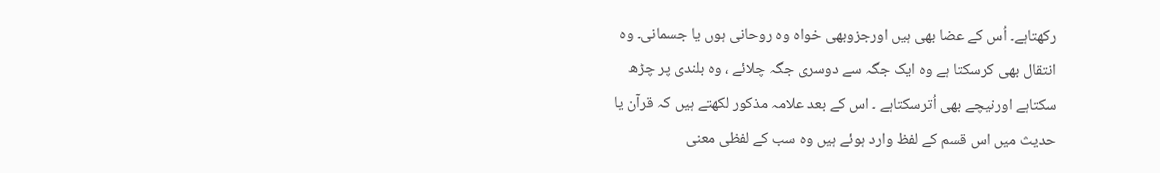رکھتاہے۔ اُس کے عضا بھی ہیں اورجزوبھی خواہ وہ روحانی ہوں یا جسمانی۔ وہ انتقال بھی کرسکتا ہے وہ ایک جگہ سے دوسری جگہ چلائے ، وہ بلندی پر چڑھ سکتاہے اورنیچے بھی اُترسکتاہے ۔ اس کے بعد علامہ مذکور لکھتے ہیں کہ قرآن یا حدیث میں اس قسم کے لفظ وارد ہوئے ہیں وہ سب کے لفظی معنی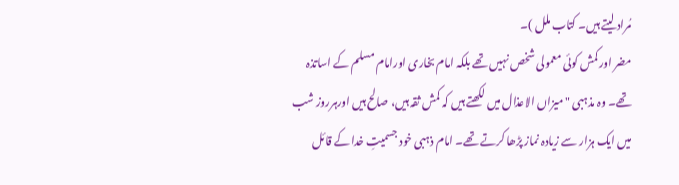مُراد لیتے ہیں۔ کتاب ملل )۔
مضر اورکمش کوئی معمولی شخص نہیں تھے بلکہ امام بخاری اورامام مسلم کے اساتذہ تھے۔ وہ مذہبی " میزاں الاعذال میں لکھتے ہیں کہ کمش ثقہ ہیں، صالح ہیں اورہرروز شب میں ایک ہزار سے زیادہ نماز پڑھا کرتے تھے۔ امام ذہبی خود جسمیتِ خدا کے قائل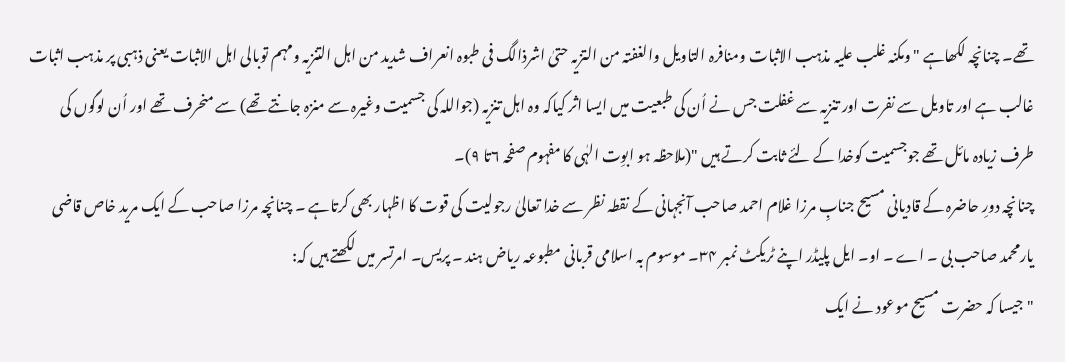تھے۔ چنانچہ لکھاہے " ومکنہ غلب علیہ مذہب الاثبات ومنافرہ التاویل والغفتہ من التزیہ حتیٰ اشرذالگ فی طبوہ انعراف شدید من اہل التنزیہ ومہم توبالی اہل الاثبات یعنی ذہبی پر مذہب اثبات غالب ہے اور تاویل سے نفرت اور تنزیہ سے غفلت جس نے اُن کی طبعیت میں ایسا اثر کیاکہ وہ اہل تنزيہ (جواللہ کی جسمیت وغیرہ سے منزہ جانتے تھے) سے منحرف تھے اور اُن لوگوں کی طرف زیادہ مائل تھے جوجسمیت کوخدا کے لئے ثابت کرتے ہیں "(ملاحظہ ہو ابوِت الہٰی کا مفہوم صفحہ ۶تا ۹)۔
چنانچہ دورِ حاضرہ کے قادیانی مسیح جنابِ مرزا غلام احمد صاحب آنجہانی کے نقطہ نظر سے خدا تعالیٰ رجولیت کی قوت کا اظہار بھی کرتاہے ۔ چنانچہ مرزا صاحب کے ایک مرید خاص قاضی یارمحمد صاحب بی ۔ اے ۔ او۔ ایل پلیڈر اپنے ٹریکٹ نمبر ۳۴۔ موسوم بہ اسلامی قربانی مطبوعہ ریاض ہند ۔ پریس۔ امرتسر میں لکھتے ہیں کہ:
"جیسا کہ حضرت مسیح موعود نے ایک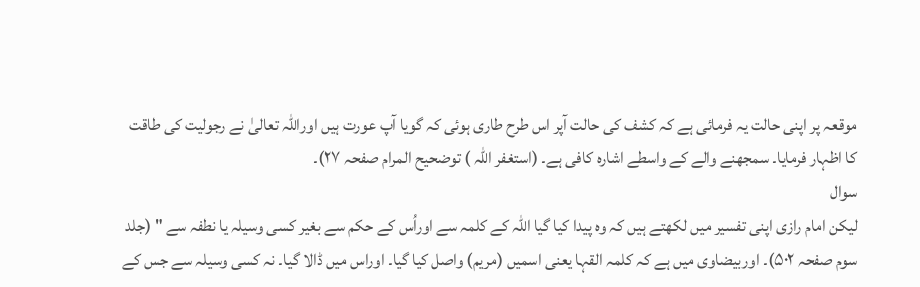موقعہ پر اپنی حالت یہ فرمائی ہے کہ کشف کی حالت آپر اس طرح طاری ہوئی کہ گویا آپ عورت ہیں اوراللہ تعالیٰ نے رجولیت کی طاقت کا اظہار فرمایا۔ سمجھنے والے کے واسطے اشارہ کافی ہے۔ (استغفر اللہ ) توضحیح المرام صفحہ ۲۷)۔
سوال
لیکن امام رازی اپنی تفسیر میں لکھتے ہیں کہ وہ پیدا کیا گیا اللہ کے کلمہ سے اوراُس کے حکم سے بغیر کسی وسیلہ یا نطفہ سے " (جلد سوم صفحہ ۵۰۲)۔ اوربیضاوی میں ہے کہ کلمہ القہا یعنی اسمیں (مریم) واصل کیا گیا۔ اوراس میں ڈالا گیا۔ نہ کسی وسیلہ سے جس کے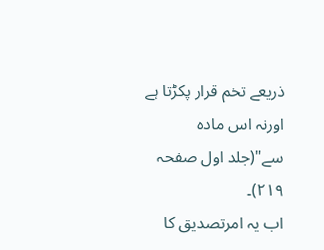ذریعے تخم قرار پکڑتا ہے اورنہ اس مادہ سے"(جلد اول صفحہ ۲۱۹)۔
اب یہ امرتصدیق کا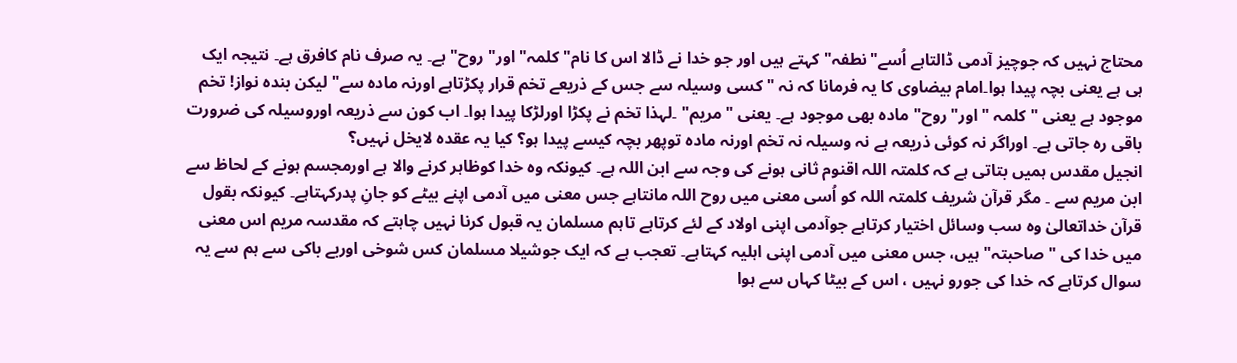محتاج نہیں کہ جوچیز آدمی ڈالتاہے اُسے"نطفہ" کہتے ہیں اور جو خدا نے ڈالا اس کا نام" کلمہ" اور" روح" ہے۔ یہ صرف نام کافرق ہے۔ نتیجہ ایک ہی ہے یعنی بچہ پیدا ہوا۔امام بیضاوی کا یہ فرمانا کہ نہ " کسی وسیلہ سے جس کے ذریعے تخم قرار پکڑتاہے اورنہ مادہ سے" لیکن بندہ نواز! تخم موجود ہے یعنی " کلمہ " اور" روح" مادہ بھی موجود ہے۔ یعنی " مریم" ۔لہذا تخم نے پکڑا اورلڑکا پیدا ہوا۔ اب کون سے ذریعہ اوروسیلہ کی ضرورت باقی رہ جاتی ہے۔ اوراگر نہ کوئی ذریعہ ہے نہ وسیلہ نہ تخم اورنہ مادہ توپھر بچہ کیسے پیدا ہو؟ کیا یہ عقدہ لایخل نہیں؟
انجیل مقدس ہمیں بتاتی ہے کہ کلمتہ اللہ اقنوم ثانی ہونے کی وجہ سے ابن اللہ ہے۔ کیونکہ وہ خدا کوظاہر کرنے والا ہے اورمجسم ہونے کے لحاظ سے ابن مریم سے ۔ مگر قرآن شریف کلمتہ اللہ کو اُسی معنی میں روح اللہ مانتاہے جس معنی میں آدمی اپنے بیٹے کو جانِ پدرکہتاہے۔ کیونکہ بقول قرآن خداتعالیٰ وہ سب وسائل اختیار کرتاہے جوآدمی اپنی اولاد کے لئے کرتاہے تاہم مسلمان یہ قبول کرنا نہیں چاہتے کہ مقدسہ مریم اس معنی میں خدا کی " صاحبتہ" ہیں، جس معنی میں آدمی اپنی اہلیہ کہتاہے۔ تعجب ہے کہ ایک جوشیلا مسلمان کس شوخی اوربے باکی سے ہم سے یہ سوال کرتاہے کہ خدا کی جورو نہیں ، اس کے بیٹا کہاں سے ہوا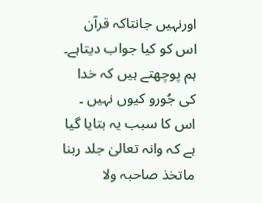اورنہیں جانتاکہ قرآن اس کو کیا جواب دیتاہے۔ ہم پوچھتے ہیں کہ خدا کی جُورو کیوں نہیں ۔ اس کا سبب یہ بتایا گیا ہے کہ وانہ تعالیٰ جلد ربنا ماتخذ صاحبہ ولا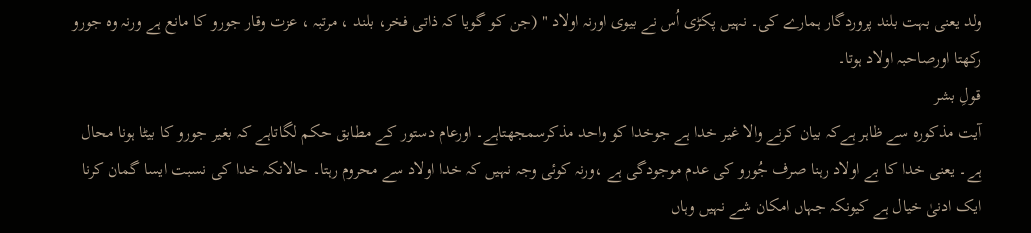ولد یعنی بہت بلند پروردگار ہمارے کی۔ نہیں پکڑی اُس نے بیوی اورنہ اولاد " (جن کو گویا کہ ذاتی فخر، بلند ، مرتبہ ، عزت وقار جورو کا مانع ہے ورنہ وہ جورو رکھتا اورصاحبہ اولاد ہوتا۔
قولِ بشر
آیت مذکورہ سے ظاہر ہےکہ بیان کرنے والا غیر خدا ہے جوخدا کو واحد مذکرسمجھتاہے۔ اورعام دستور کے مطابق حکم لگاتاہے کہ بغیر جورو کا بیٹا ہونا محال ہے۔ یعنی خدا کا بے اولاد رہنا صرف جُورو کی عدم موجودگی ہے ،ورنہ کوئی وجہ نہیں کہ خدا اولاد سے محروم رہتا۔ حالانکہ خدا کی نسبت ایسا گمان کرنا ایک ادنیٰ خیال ہے کیونکہ جہاں امکان شے نہیں وہاں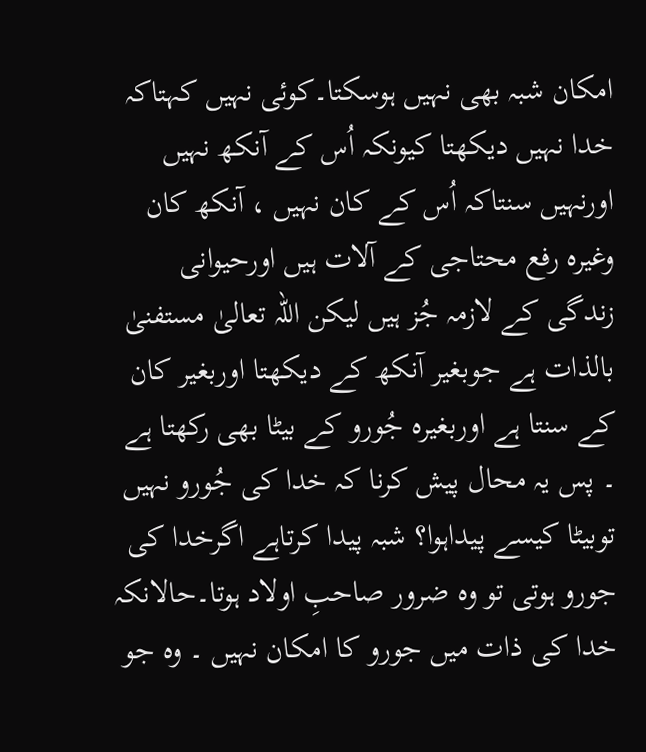امکان شبہ بھی نہیں ہوسکتا۔کوئی نہیں کہتاکہ خدا نہیں دیکھتا کیونکہ اُس کے آنکھ نہیں اورنہیں سنتاکہ اُس کے کان نہیں ، آنکھ کان وغیرہ رفع محتاجی کے آلات ہیں اورحیوانی زندگی کے لازمہ جُز ہیں لیکن اللہ تعالیٰ مستفنیٰ بالذات ہے جوبغیر آنکھ کے دیکھتا اوربغیر کان کے سنتا ہے اوربغیرہ جُورو کے بیٹا بھی رکھتا ہے ۔ پس یہ محال پیش کرنا کہ خدا کی جُورو نہیں توبیٹا کیسے پیداہوا؟ شبہ پیدا کرتاہے اگرخدا کی جورو ہوتی تو وہ ضرور صاحبِ اولاد ہوتا۔حالانکہ خدا کی ذات میں جورو کا امکان نہیں ۔ وہ جو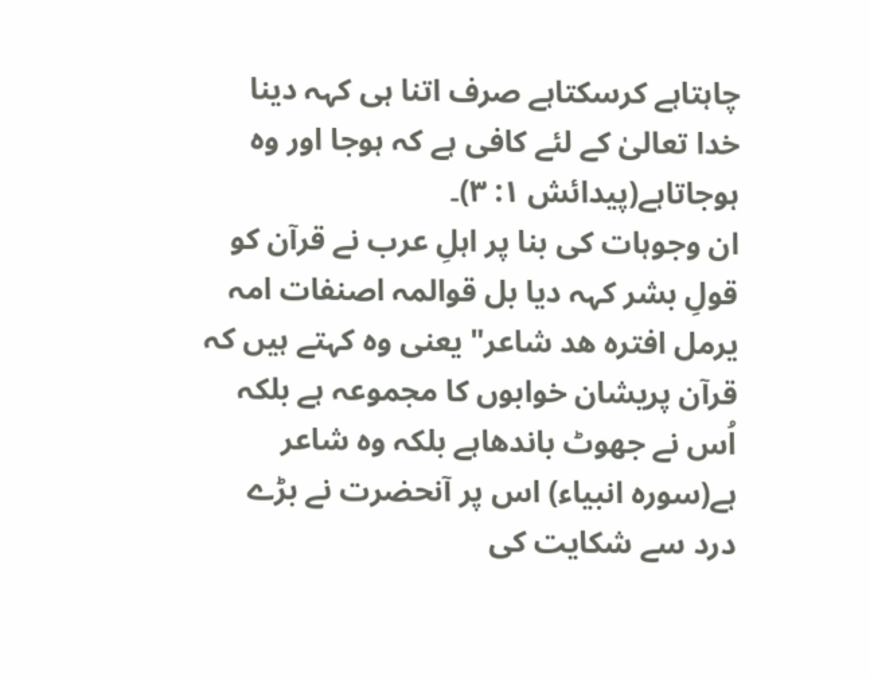چاہتاہے کرسکتاہے صرف اتنا ہی کہہ دینا خدا تعالیٰ کے لئے کافی ہے کہ ہوجا اور وہ ہوجاتاہے(پیدائش ۱: ۳)۔
ان وجوہات کی بنا پر اہلِ عرب نے قرآن کو قولِ بشر کہہ دیا بل قوالمہ اصنفات امہ یرمل افترہ ھد شاعر" یعنی وہ کہتے ہیں کہ قرآن پریشان خوابوں کا مجموعہ ہے بلکہ اُس نے جھوٹ باندھاہے بلکہ وہ شاعر ہے(سورہ انبیاء) اس پر آنحضرت نے بڑے درد سے شکایت کی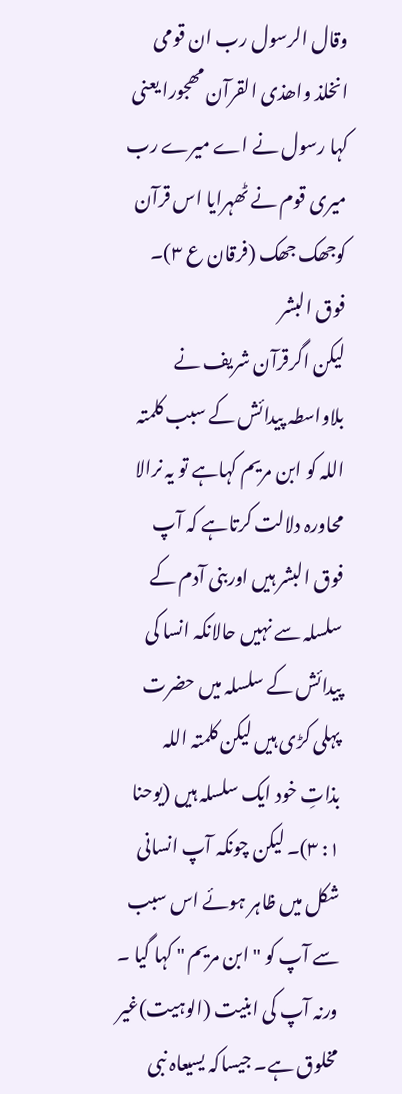وقال الرسول رب ان قومی انخلذ واھذی القرآن مھجورا یعنی کہا رسول نے اے میرے رب میری قوم نے ٹھہرایا اس قرآن کوجھک جھک (فرقان ع ۳)۔
فوق البشر
لیکن اگرقرآن شریف نے بلاواسطہ پیدائش کے سبب کلمتہ اللہ کو ابن مریم کہاہے تو یہ نرالا محاورہ دلالت کرتاہے کہ آپ فوق البشر ہیں اوربنی آدم کے سلسلہ سے نہیں حالانکہ انسا کی پیدائش کے سلسلہ میں حضرت پہلی کڑی ہیں لیکن کلمتہ اللہ بذاتِ خود ایک سلسلہ ہیں (یوحنا ۱: ۳)۔ لیکن چونکہ آپ انسانی شکل میں ظاہر ہوئے اس سبب سے آپ کو " ابن مریم " کہا گیا ۔ ورنہ آپ کی ابنیت (الوہیت)غیر مخلوق ہے۔ جیساکہ یسیعاہ نبی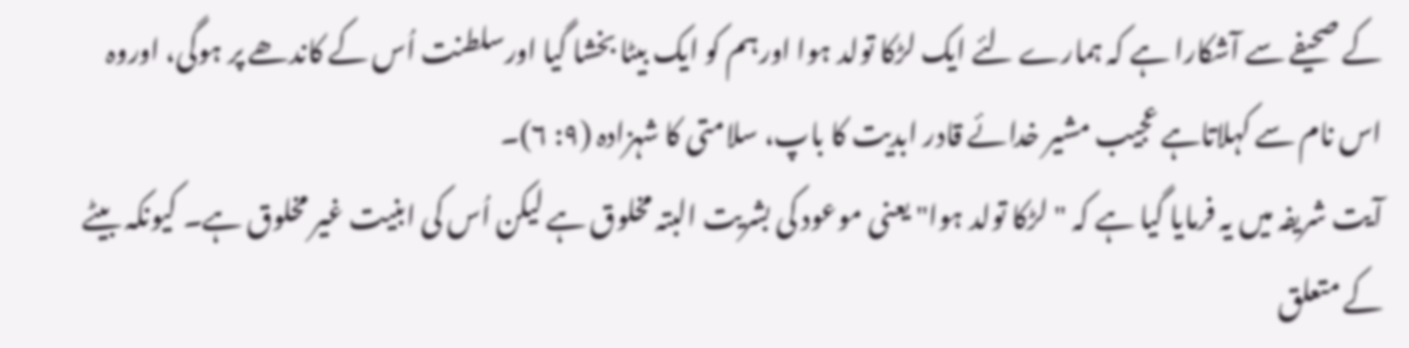کے صحیفے سے آشکارا ہے کہ ہمارے لئے ایک لڑکا تولد ہوا اورہم کو ایک بیٹا بخشا گیا اورسلطنت اُس کے کاندھے پر ہوگی، اوروہ اس نام سے کہلاتاہے عجیب مشیر خدائے قادر ابدیت کا باپ، سلامتی کا شہزادہ (۹: ۶)۔
آیت شریفہ میں یہ فرمایا گیا ہے کہ " لڑکا تولد ہوا" یعنی موعود کی بشریت البتہ مخلوق ہے لیکن اُس کی ابنیت غیر مخلوق ہے۔ کیونکہ بیٹے کے متعلق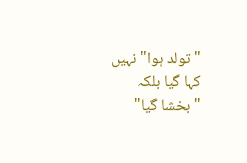" تولد ہوا" نہیں کہا گیا بلکہ "بخشا گیا"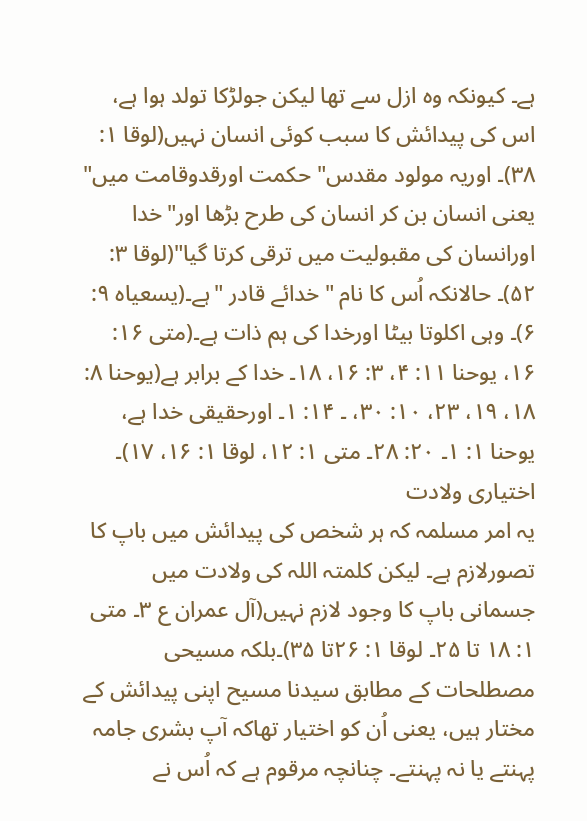ہے۔ کیونکہ وہ ازل سے تھا لیکن جولڑکا تولد ہوا ہے، اس کی پیدائش کا سبب کوئی انسان نہیں(لوقا ۱: ۳۸)۔ اوریہ مولود مقدس" حکمت اورقدوقامت میں" یعنی انسان بن کر انسان کی طرح بڑھا اور"خدا اورانسان کی مقبولیت میں ترقی کرتا گیا"(لوقا ۳: ۵۲)۔ حالانکہ اُس کا نام "خدائے قادر "ہے۔(یسعیاہ ۹: ۶)۔ وہی اکلوتا بیٹا اورخدا کی ہم ذات ہے۔(متی ۱۶: ۱۶، یوحنا ۱۱: ۴، ۳: ۱۶، ۱۸۔ خدا کے برابر ہے(یوحنا ۸: ۱۸، ۱۹، ۲۳، ۱۰: ۳۰، ۔ ۱۴: ۱۔ اورحقیقی خدا ہے، یوحنا ۱: ۱۔ ۲۰: ۲۸۔ متی ۱: ۱۲، لوقا ۱: ۱۶، ۱۷)۔
اختیاری ولادت
یہ امر مسلمہ کہ ہر شخص کی پیدائش میں باپ کا تصورلازم ہے۔ لیکن کلمتہ اللہ کی ولادت میں جسمانی باپ کا وجود لازم نہیں(آل عمران ع ۳۔ متی ۱: ۱۸ تا ۲۵۔ لوقا ۱: ۲۶تا ۳۵)۔بلکہ مسیحی مصطلحات کے مطابق سیدنا مسیح اپنی پیدائش کے مختار ہیں، یعنی اُن کو اختیار تھاکہ آپ بشری جامہ پہنتے یا نہ پہنتے۔ چنانچہ مرقوم ہے کہ اُس نے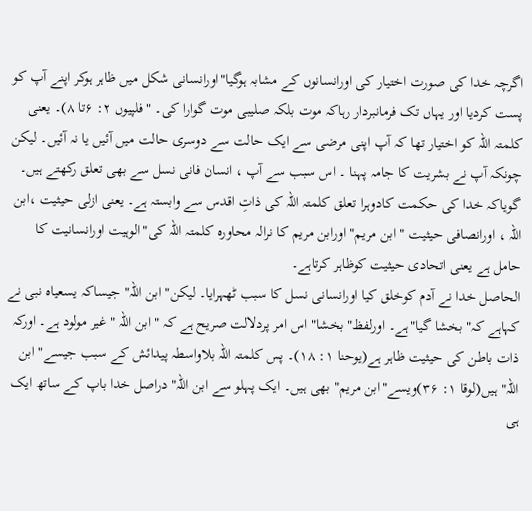اگرچہ خدا کی صورت اختیار کی اورانسانوں کے مشابہ ہوگیا"اورانسانی شکل میں ظاہر ہوکر اپنے آپ کو پست کردیا اور یہاں تک فرمانبردار رہاکہ موت بلکہ صلیبی موت گوارا کی۔ "فلپیوں ۲: ۶تا ۸)۔ یعنی کلمتہ اللہ کو اختیار تھا کہ آپ اپنی مرضی سے ایک حالت سے دوسری حالت میں آئیں یا نہ آئیں۔ لیکن چونکہ آپ نے بشریت کا جامہ پہنا ۔ اس سبب سے آپ ، انسان فانی نسل سے بھی تعلق رکھتے ہیں۔ گویاکہ خدا کی حکمت کادوہرا تعلق کلمتہ اللہ کی ذاتِ اقدس سے وابستہ ہے۔ یعنی ازلی حیثیت ،ابن اللہ ، اورانصافی حیثیت " ابن مریم" اورابن مریم کا نرالہ محاورہ کلمتہ اللہ کی"الوہیت اورانسانیت کا حامل ہے یعنی اتحادی حیثیت کوظاہر کرتاہے۔
الحاصل خدا نے آدم کوخلق کیا اورانسانی نسل کا سبب ٹھہرایا۔ لیکن" ابن اللہ" جیساکہ یسعیاہ نبی نے کہاہے کہ" بخشا گیا"ہے۔ اورلفظ" بخشا" اس امر پردلالت صریح ہے کہ " ابن اللہ " غیر مولود ہے۔ اورکہ ذات باطن کی حیثیت ظاہر ہے(یوحنا ۱: ۱۸)۔ پس کلمتہ اللہ بلاواسطہ پیدائش کے سبب جیسے" ابن اللہ" ہیں(لوقا ۱: ۳۶)ویسے"ابن مریم" بھی ہیں۔ ایک پہلو سے ابن اللہ" دراصل خدا باپ کے ساتھ ایک ہی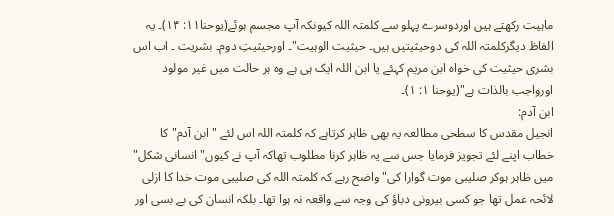ماہیت رکھتے ہیں اوردوسرے پہلو سے کلمتہ اللہ کیونکہ آپ مجسم ہوئے(یوحنا۱۱: ۱۴)۔ یہ الفاظ دیگرکلمتہ اللہ کی دوحیثیتیں ہیں۔ حیثیت الوہیت"۔ اورحیثیتِ دوم۔ بشریت ۔ اب اس بشری حیثیت کی خواہ ابن مریم کہئے یا ابن اللہ ایک ہی ہے وہ ہر حالت میں غیر مولود اورواجب بالذات ہے"(یوحنا ۱: ۱)۔
ابن آدم:
انجیل مقدس کا سطحی مطالعہ یہ بھی ظاہر کرتاہے کہ کلمتہ اللہ اس لئے " ابن آدم" کا خطاب اپنے لئے تجویز فرمایا جس سے یہ ظاہر کرنا مطلوب تھاکہ آپ نے کیوں" انسانی شکل" میں ظاہر ہوکر صلیبی موت گوارا کی" واضح رہے کہ کلمتہ اللہ کی صلیبی موت خدا کا ازلی لائحہ عمل تھا جو کسی بیرونی دباؤ کی وجہ سے واقعہ نہ ہوا تھا۔ بلکہ انسان کی بے بسی اور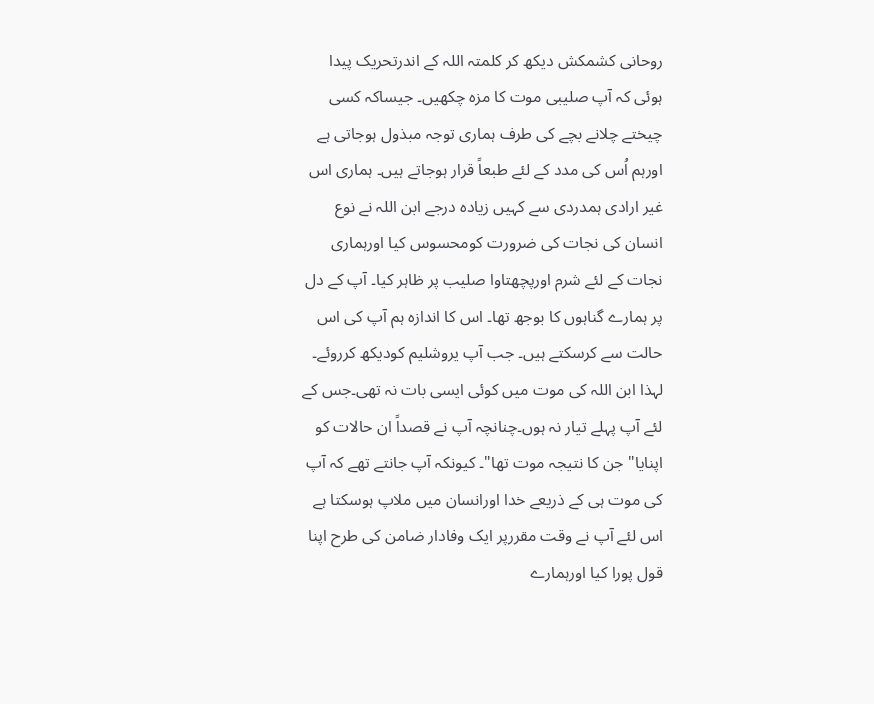روحانی کشمکش دیکھ کر کلمتہ اللہ کے اندرتحریک پیدا ہوئی کہ آپ صلیبی موت کا مزہ چکھیں۔ جیساکہ کسی چیختے چلانے بچے کی طرف ہماری توجہ مبذول ہوجاتی ہے اورہم اُس کی مدد کے لئے طبعاً قرار ہوجاتے ہیں۔ ہماری اس غیر ارادی ہمدردی سے کہیں زیادہ درجے ابن اللہ نے نوع انسان کی نجات کی ضرورت کومحسوس کیا اورہماری نجات کے لئے شرم اورپچھتاوا صلیب پر ظاہر کیا۔ آپ کے دل پر ہمارے گناہوں کا بوجھ تھا۔ اس کا اندازہ ہم آپ کی اس حالت سے کرسکتے ہیں۔ جب آپ یروشلیم کودیکھ کرروئے۔ لہذا ابن اللہ کی موت میں کوئی ایسی بات نہ تھی۔جس کے لئے آپ پہلے تیار نہ ہوں۔چنانچہ آپ نے قصداً ان حالات کو اپنایا" جن کا نتیجہ موت تھا"۔ کیونکہ آپ جانتے تھے کہ آپ کی موت ہی کے ذریعے خدا اورانسان میں ملاپ ہوسکتا ہے اس لئے آپ نے وقت مقررپر ایک وفادار ضامن کی طرح اپنا قول پورا کیا اورہمارے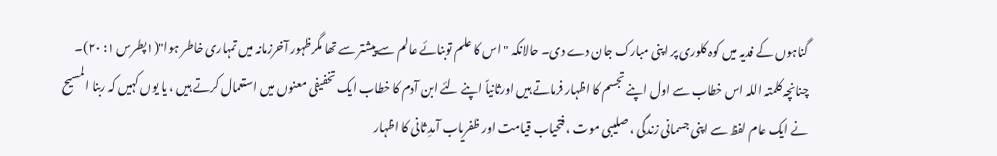گناہوں کے فدیہ میں کوہ کلوری پر اپنی مبارک جان دے دی۔ حالانکہ " اس کا علم توبنائے عالم سے پیشتر سے تھا مگرظہور آخرزمانہ میں تمہاری خاطر ہوا"(۱پطرس ۱: ۲۰)۔
چنانچہ کلمتہ اللہ اس خطاب سے اول اپنے تجسم کا اظہار فرماتے ہیں اورثانیاً اپنے لئے ابن آدم کا خطاب ایک تخفیفی معنوں میں استعمال کرتے ہیں ، یا یوں کہیں کہ ربنا المسیح نے ایک عام لفظ سے اپنی جسمانی زندگی ، صلیبی موت ، فتحیاب قیامت اور ظفریاب آمدِ ثانی کا اظہار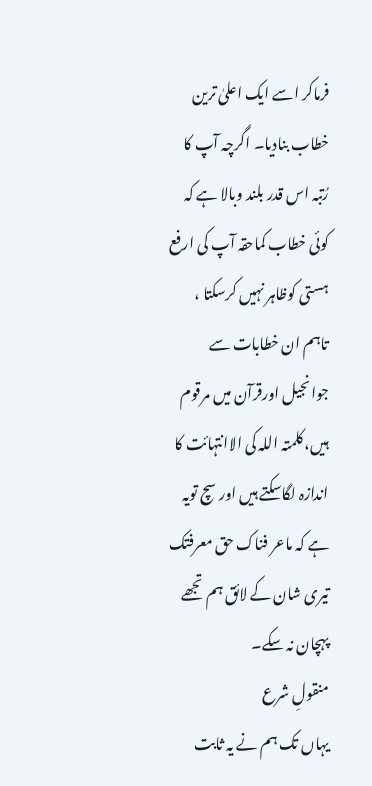فرماکر اسے ایک اعلیٰ ترین خطاب بنادیا۔ اگرچہ آپ کا رُتبہ اس قدر بلند وبالا ہے کہ کوئی خطاب کماحقہ آپ کی ارفع ہستی کوظاہر نہیں کرسکتا ، تاہم ان خطابات سے جوانجیل اورقرآن میں مرقوم ہیں، کلمتہ اللہ کی الاانتہائت کا اندازہ لگاسکتے ہیں اور سچ تویہ ہے کہ ماعر فناک حق معرفتک تیری شان کے لائق ہم تجھے پہچان نہ سکے۔
منقولِ شرع
یہاں تک ہم نے یہ ثابت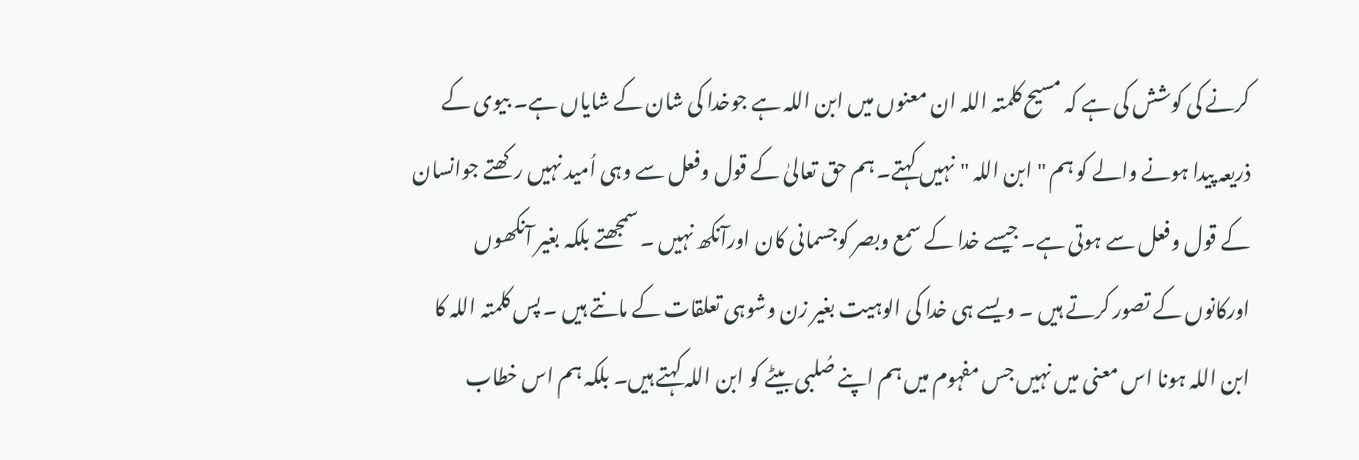کرنے کی کوشش کی ہے کہ مسیح کلمتہ اللہ ان معنوں میں ابن اللہ ہے جوخدا کی شان کے شایاں ہے۔ بیوی کے ذریعہ پیدا ہونے والے کو ہم " ابن اللہ "نہیں کہتے۔ ہم حق تعالیٰ کے قول وفعل سے وہی اُمید نہیں رکھتے جوانسان کے قول وفعل سے ہوتی ہے۔ جیسے خدا کے سمع وبصر کوجسمانی کان اورآنکھ نہیں ۔ سمجھتے بلکہ بغیر آنکھوں اورکانوں کے تصور کرتے ہیں ۔ ویسے ہی خدا کی الوہیت بغیر زن وشوہی تعلقات کے مانتے ہیں ۔ پس کلمتہ اللہ کا ابن اللہ ہونا اس معنی میں نہیں جس مفہوم میں ہم اپنے صُلبی بیٹے کو ابن اللہ کہتے ہیں۔ بلکہ ہم اس خطاب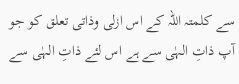سے کلمتہ اللہ کے اس ازلی وذاتی تعلق کو جو آپ ذاتِ الہٰی سے ہے اس لئے ذاتِ الہٰی سے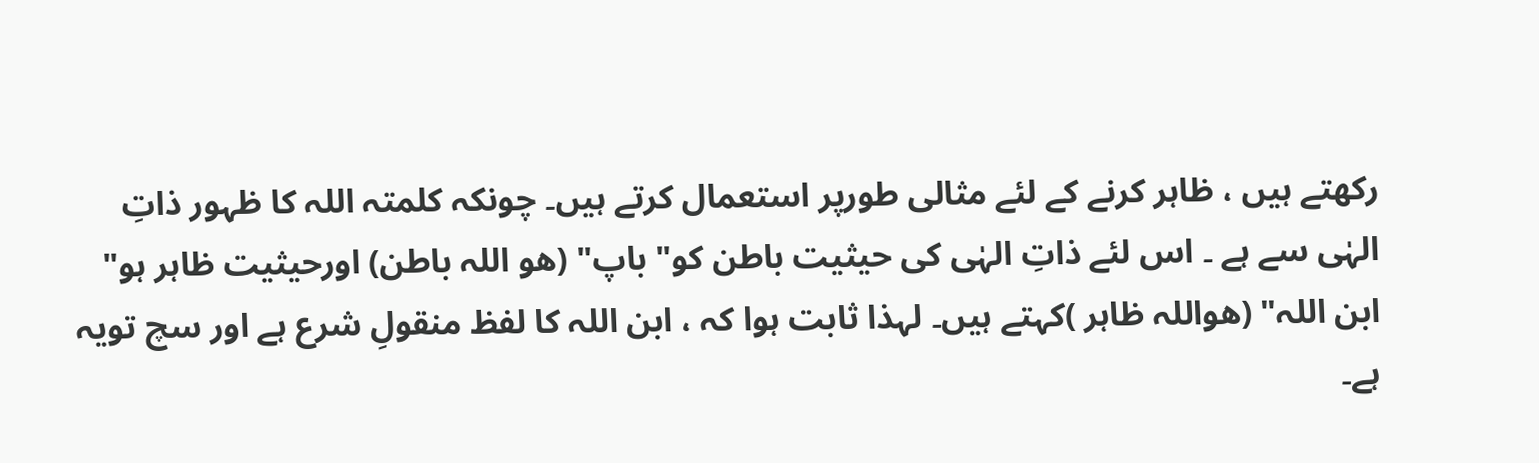رکھتے ہیں ، ظاہر کرنے کے لئے مثالی طورپر استعمال کرتے ہیں۔ چونکہ کلمتہ اللہ کا ظہور ذاتِ الہٰی سے ہے ۔ اس لئے ذاتِ الہٰی کی حیثیت باطن کو" باپ" (ھو اللہ باطن) اورحیثیت ظاہر ہو" ابن اللہ" (ھواللہ ظاہر )کہتے ہیں۔ لہذا ثابت ہوا کہ ، ابن اللہ کا لفظ منقولِ شرع ہے اور سچ تویہ ہے۔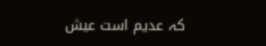کہ عدیم است عیش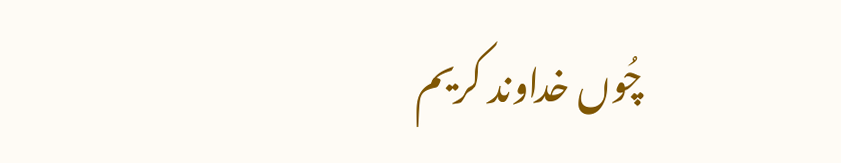چُوں خداوند کریم